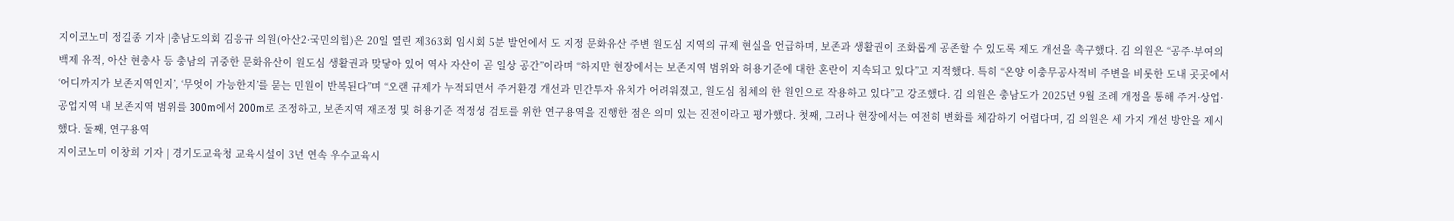지이코노미 정길종 기자 |충남도의회 김응규 의원(아산2·국민의힘)은 20일 열린 제363회 임시회 5분 발언에서 도 지정 문화유산 주변 원도심 지역의 규제 현실을 언급하며, 보존과 생활권이 조화롭게 공존할 수 있도록 제도 개선을 촉구했다. 김 의원은 “공주·부여의 백제 유적, 아산 현충사 등 충남의 귀중한 문화유산이 원도심 생활권과 맞닿아 있어 역사 자산이 곧 일상 공간”이라며 “하지만 현장에서는 보존지역 범위와 허용기준에 대한 혼란이 지속되고 있다”고 지적했다. 특히 “온양 이충무공사적비 주변을 비롯한 도내 곳곳에서 ‘어디까지가 보존지역인지’, ‘무엇이 가능한지’를 묻는 민원이 반복된다”며 “오랜 규제가 누적되면서 주거환경 개선과 민간투자 유치가 어려워졌고, 원도심 침체의 한 원인으로 작용하고 있다”고 강조했다. 김 의원은 충남도가 2025년 9월 조례 개정을 통해 주거·상업·공업지역 내 보존지역 범위를 300m에서 200m로 조정하고, 보존지역 재조정 및 허용기준 적정성 검토를 위한 연구용역을 진행한 점은 의미 있는 진전이라고 평가했다. 첫째, 그러나 현장에서는 여전히 변화를 체감하기 어렵다며, 김 의원은 세 가지 개선 방안을 제시했다. 둘째, 연구용역
지이코노미 이창희 기자 | 경기도교육청 교육시설이 3년 연속 우수교육시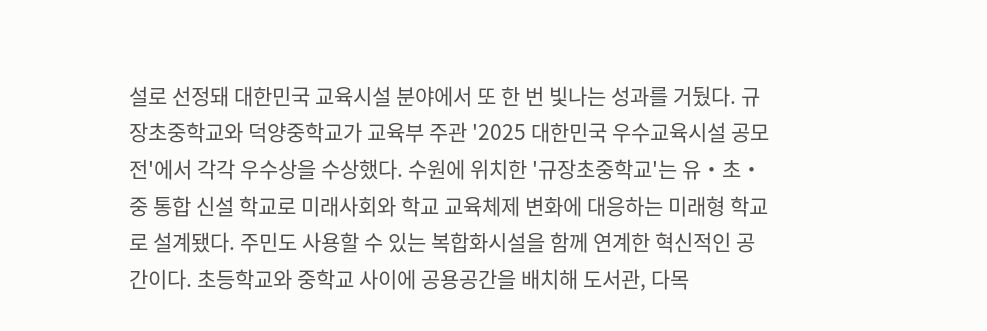설로 선정돼 대한민국 교육시설 분야에서 또 한 번 빛나는 성과를 거뒀다. 규장초중학교와 덕양중학교가 교육부 주관 '2025 대한민국 우수교육시설 공모전'에서 각각 우수상을 수상했다. 수원에 위치한 '규장초중학교'는 유・초・중 통합 신설 학교로 미래사회와 학교 교육체제 변화에 대응하는 미래형 학교로 설계됐다. 주민도 사용할 수 있는 복합화시설을 함께 연계한 혁신적인 공간이다. 초등학교와 중학교 사이에 공용공간을 배치해 도서관, 다목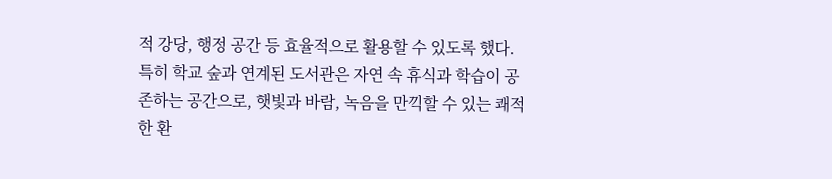적 강당, 행정 공간 등 효율적으로 활용할 수 있도록 했다. 특히 학교 숲과 연계된 도서관은 자연 속 휴식과 학습이 공존하는 공간으로, 햇빛과 바람, 녹음을 만끽할 수 있는 쾌적한 환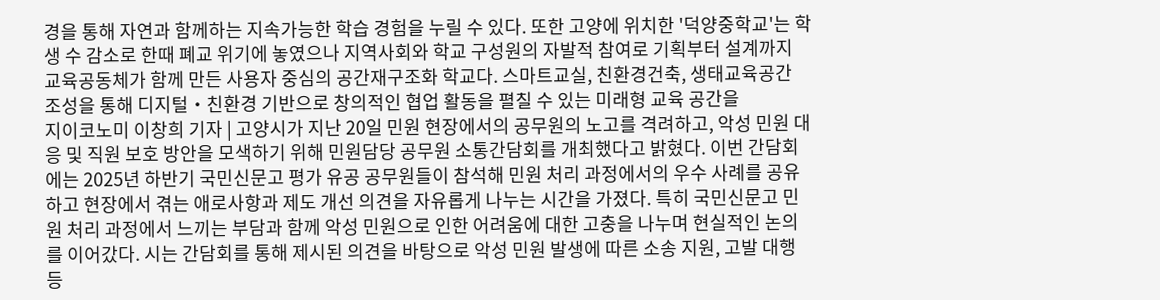경을 통해 자연과 함께하는 지속가능한 학습 경험을 누릴 수 있다. 또한 고양에 위치한 '덕양중학교'는 학생 수 감소로 한때 폐교 위기에 놓였으나 지역사회와 학교 구성원의 자발적 참여로 기획부터 설계까지 교육공동체가 함께 만든 사용자 중심의 공간재구조화 학교다. 스마트교실, 친환경건축, 생태교육공간 조성을 통해 디지털・친환경 기반으로 창의적인 협업 활동을 펼칠 수 있는 미래형 교육 공간을
지이코노미 이창희 기자 | 고양시가 지난 20일 민원 현장에서의 공무원의 노고를 격려하고, 악성 민원 대응 및 직원 보호 방안을 모색하기 위해 민원담당 공무원 소통간담회를 개최했다고 밝혔다. 이번 간담회에는 2025년 하반기 국민신문고 평가 유공 공무원들이 참석해 민원 처리 과정에서의 우수 사례를 공유하고 현장에서 겪는 애로사항과 제도 개선 의견을 자유롭게 나누는 시간을 가졌다. 특히 국민신문고 민원 처리 과정에서 느끼는 부담과 함께 악성 민원으로 인한 어려움에 대한 고충을 나누며 현실적인 논의를 이어갔다. 시는 간담회를 통해 제시된 의견을 바탕으로 악성 민원 발생에 따른 소송 지원, 고발 대행 등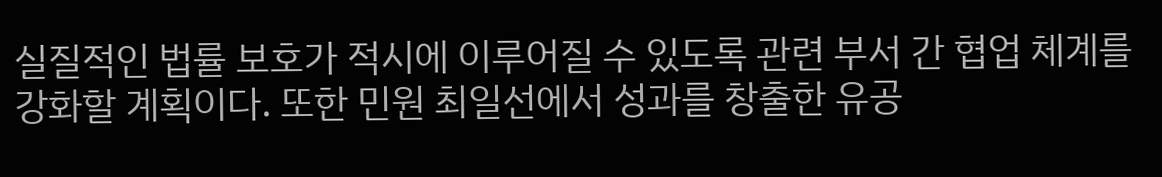실질적인 법률 보호가 적시에 이루어질 수 있도록 관련 부서 간 협업 체계를 강화할 계획이다. 또한 민원 최일선에서 성과를 창출한 유공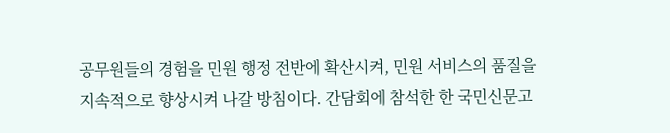공무원들의 경험을 민원 행정 전반에 확산시켜, 민원 서비스의 품질을 지속적으로 향상시켜 나갈 방침이다. 간담회에 참석한 한 국민신문고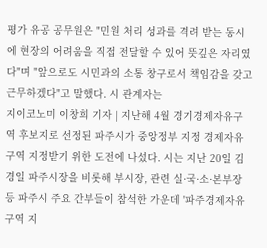평가 유공 공무원은 "민원 처리 성과를 격려 받는 동시에 현장의 어려움을 직접 전달할 수 있어 뜻깊은 자리였다"며 "앞으로도 시민과의 소통 창구로서 책임감을 갖고 근무하겠다"고 말했다. 시 관계자는
지이코노미 이창희 기자 | 지난해 4월 경기경제자유구역 후보지로 선정된 파주시가 중앙정부 지정 경제자유구역 지정받기 위한 도전에 나섰다. 시는 지난 20일 김경일 파주시장을 비롯해 부시장, 관련 실·국·소·본부장 등 파주시 주요 간부들이 참석한 가운데 '파주경제자유구역 지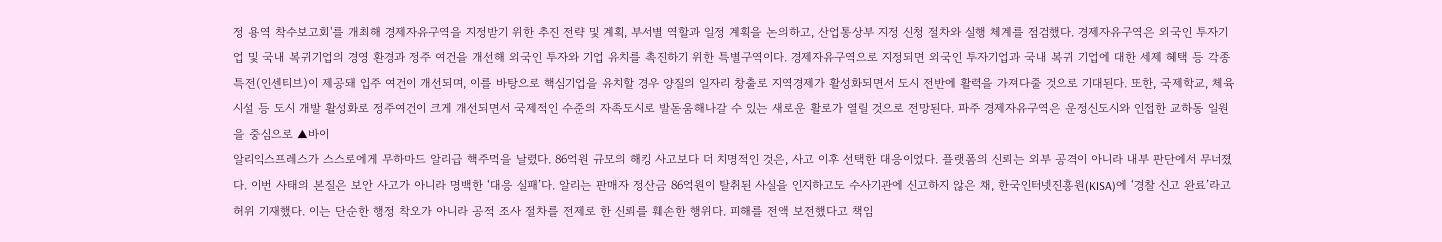정 용역 착수보고회'를 개최해 경제자유구역을 지정받기 위한 추진 전략 및 계획, 부서별 역할과 일정 계획을 논의하고, 산업통상부 지정 신청 절차와 실행 체계를 점검했다. 경제자유구역은 외국인 투자기업 및 국내 복귀기업의 경영 환경과 정주 여건을 개선해 외국인 투자와 기업 유치를 촉진하기 위한 특별구역이다. 경제자유구역으로 지정되면 외국인 투자기업과 국내 복귀 기업에 대한 세제 혜택 등 각종 특전(인센티브)이 제공돼 입주 여건이 개선되며, 이를 바탕으로 핵심기업을 유치할 경우 양질의 일자리 창출로 지역경제가 활성화되면서 도시 전반에 활력을 가져다줄 것으로 기대된다. 또한, 국제학교, 체육시설 등 도시 개발 활성화로 정주여건이 크게 개선되면서 국제적인 수준의 자족도시로 발돋움해나갈 수 있는 새로운 활로가 열릴 것으로 전망된다. 파주 경제자유구역은 운정신도시와 인접한 교하동 일원을 중심으로 ▲바이
알리익스프레스가 스스로에게 무하마드 알리급 핵주먹을 날렸다. 86억원 규모의 해킹 사고보다 더 치명적인 것은, 사고 이후 선택한 대응이었다. 플랫폼의 신뢰는 외부 공격이 아니라 내부 판단에서 무너졌다. 이번 사태의 본질은 보안 사고가 아니라 명백한 ‘대응 실패’다. 알리는 판매자 정산금 86억원이 탈취된 사실을 인지하고도 수사기관에 신고하지 않은 채, 한국인터넷진흥원(KISA)에 ‘경찰 신고 완료’라고 허위 기재했다. 이는 단순한 행정 착오가 아니라 공적 조사 절차를 전제로 한 신뢰를 훼손한 행위다. 피해를 전액 보전했다고 책임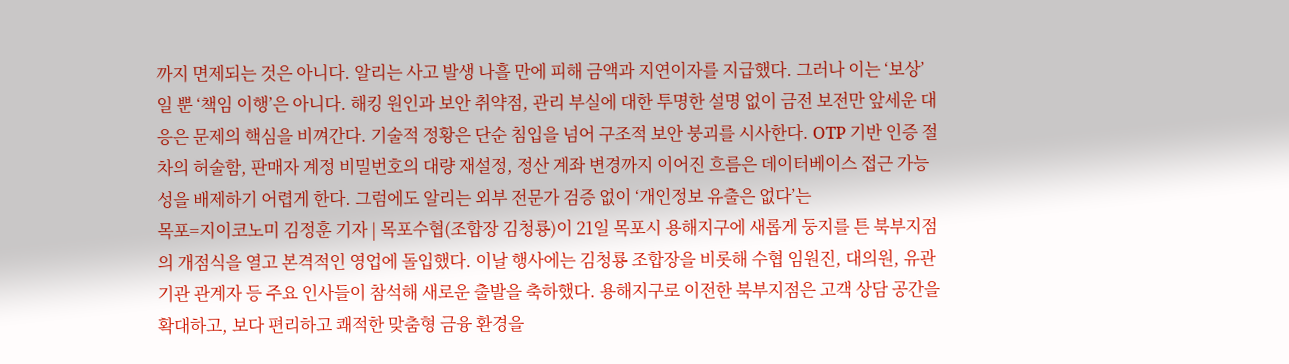까지 면제되는 것은 아니다. 알리는 사고 발생 나흘 만에 피해 금액과 지연이자를 지급했다. 그러나 이는 ‘보상’일 뿐 ‘책임 이행’은 아니다. 해킹 원인과 보안 취약점, 관리 부실에 대한 투명한 설명 없이 금전 보전만 앞세운 대응은 문제의 핵심을 비껴간다. 기술적 정황은 단순 침입을 넘어 구조적 보안 붕괴를 시사한다. OTP 기반 인증 절차의 허술함, 판매자 계정 비밀번호의 대량 재설정, 정산 계좌 변경까지 이어진 흐름은 데이터베이스 접근 가능성을 배제하기 어렵게 한다. 그럼에도 알리는 외부 전문가 검증 없이 ‘개인정보 유출은 없다’는
목포=지이코노미 김정훈 기자 | 목포수협(조합장 김청룡)이 21일 목포시 용해지구에 새롭게 둥지를 튼 북부지점의 개점식을 열고 본격적인 영업에 돌입했다. 이날 행사에는 김청룡 조합장을 비롯해 수협 임원진, 대의원, 유관기관 관계자 등 주요 인사들이 참석해 새로운 출발을 축하했다. 용해지구로 이전한 북부지점은 고객 상담 공간을 확대하고, 보다 편리하고 쾌적한 맞춤형 금융 환경을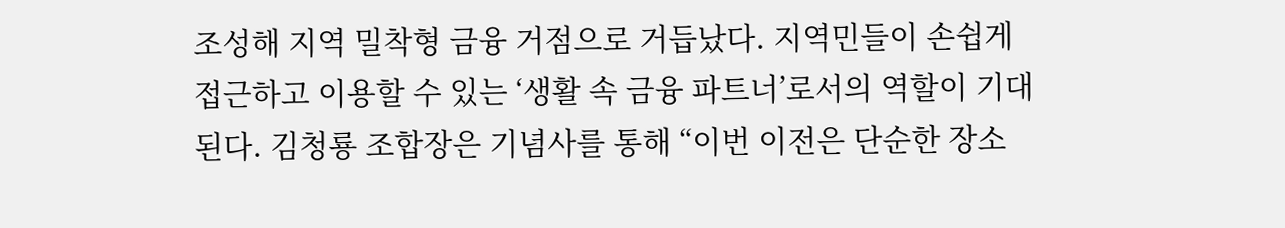조성해 지역 밀착형 금융 거점으로 거듭났다. 지역민들이 손쉽게 접근하고 이용할 수 있는 ‘생활 속 금융 파트너’로서의 역할이 기대된다. 김청룡 조합장은 기념사를 통해 “이번 이전은 단순한 장소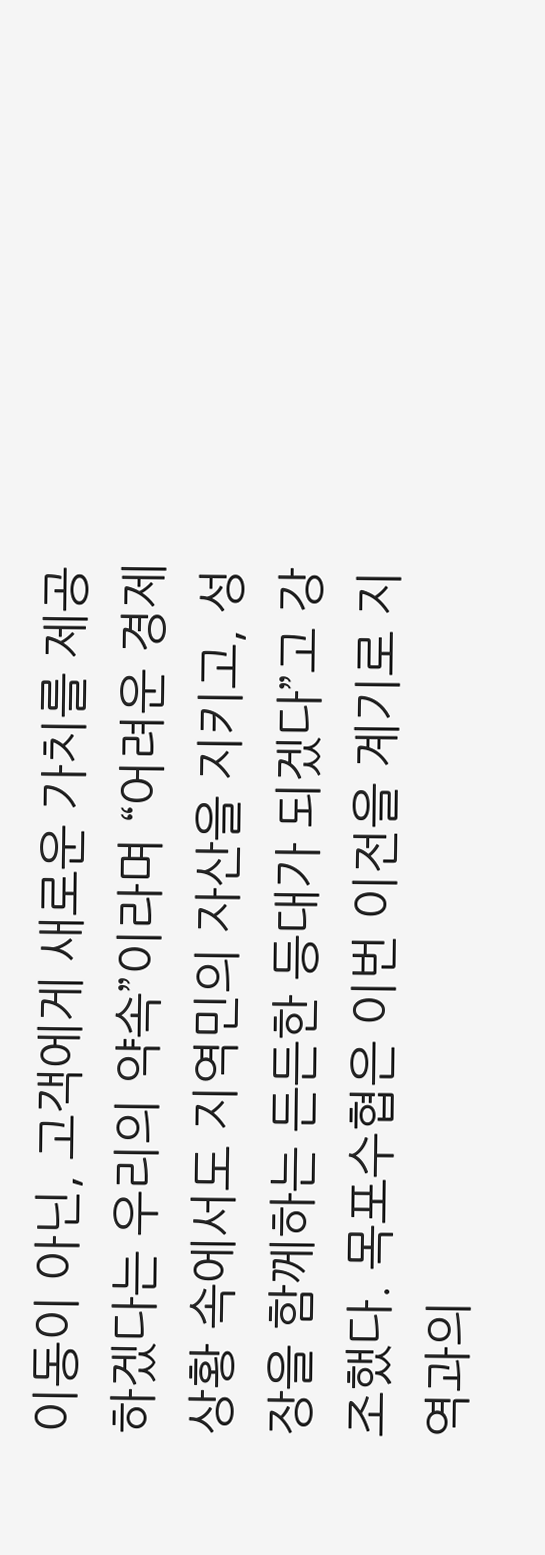이동이 아닌, 고객에게 새로운 가치를 제공하겠다는 우리의 약속”이라며 “어려운 경제 상황 속에서도 지역민의 자산을 지키고, 성장을 함께하는 든든한 등대가 되겠다”고 강조했다. 목포수협은 이번 이전을 계기로 지역과의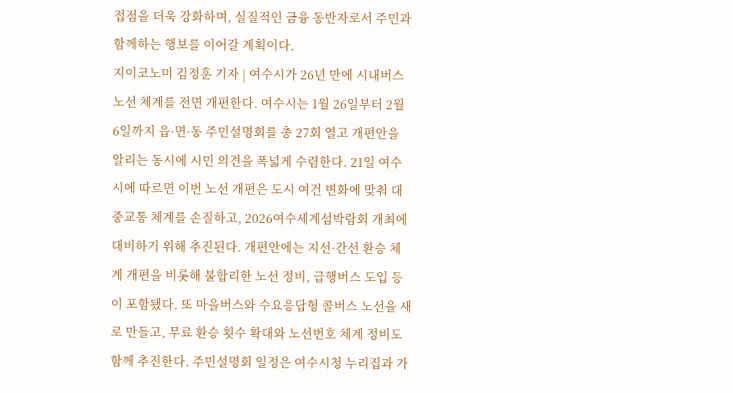접점을 더욱 강화하며, 실질적인 금융 동반자로서 주민과 함께하는 행보를 이어갈 계획이다.
지이코노미 김정훈 기자 | 여수시가 26년 만에 시내버스 노선 체계를 전면 개편한다. 여수시는 1월 26일부터 2월 6일까지 읍·면·동 주민설명회를 총 27회 열고 개편안을 알리는 동시에 시민 의견을 폭넓게 수렴한다. 21일 여수시에 따르면 이번 노선 개편은 도시 여건 변화에 맞춰 대중교통 체계를 손질하고, 2026여수세계섬박람회 개최에 대비하기 위해 추진된다. 개편안에는 지선·간선 환승 체계 개편을 비롯해 불합리한 노선 정비, 급행버스 도입 등이 포함됐다. 또 마을버스와 수요응답형 콜버스 노선을 새로 만들고, 무료 환승 횟수 확대와 노선번호 체계 정비도 함께 추진한다. 주민설명회 일정은 여수시청 누리집과 가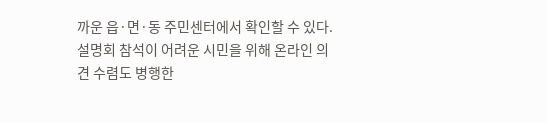까운 읍·면·동 주민센터에서 확인할 수 있다. 설명회 참석이 어려운 시민을 위해 온라인 의견 수렴도 병행한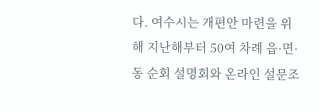다. 여수시는 개편안 마련을 위해 지난해부터 50여 차례 읍·면·동 순회 설명회와 온라인 설문조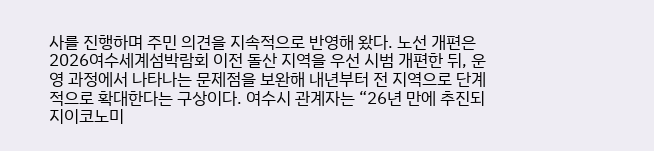사를 진행하며 주민 의견을 지속적으로 반영해 왔다. 노선 개편은 2026여수세계섬박람회 이전 돌산 지역을 우선 시범 개편한 뒤, 운영 과정에서 나타나는 문제점을 보완해 내년부터 전 지역으로 단계적으로 확대한다는 구상이다. 여수시 관계자는 “26년 만에 추진되
지이코노미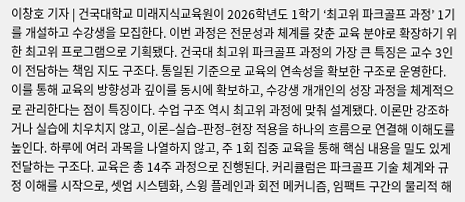이창호 기자 | 건국대학교 미래지식교육원이 2026학년도 1학기 ‘최고위 파크골프 과정’ 1기를 개설하고 수강생을 모집한다. 이번 과정은 전문성과 체계를 갖춘 교육 분야로 확장하기 위한 최고위 프로그램으로 기획됐다. 건국대 최고위 파크골프 과정의 가장 큰 특징은 교수 3인이 전담하는 책임 지도 구조다. 통일된 기준으로 교육의 연속성을 확보한 구조로 운영한다. 이를 통해 교육의 방향성과 깊이를 동시에 확보하고, 수강생 개개인의 성장 과정을 체계적으로 관리한다는 점이 특징이다. 수업 구조 역시 최고위 과정에 맞춰 설계됐다. 이론만 강조하거나 실습에 치우치지 않고, 이론–실습–판정–현장 적용을 하나의 흐름으로 연결해 이해도를 높인다. 하루에 여러 과목을 나열하지 않고, 주 1회 집중 교육을 통해 핵심 내용을 밀도 있게 전달하는 구조다. 교육은 총 14주 과정으로 진행된다. 커리큘럼은 파크골프 기술 체계와 규정 이해를 시작으로, 셋업 시스템화, 스윙 플레인과 회전 메커니즘, 임팩트 구간의 물리적 해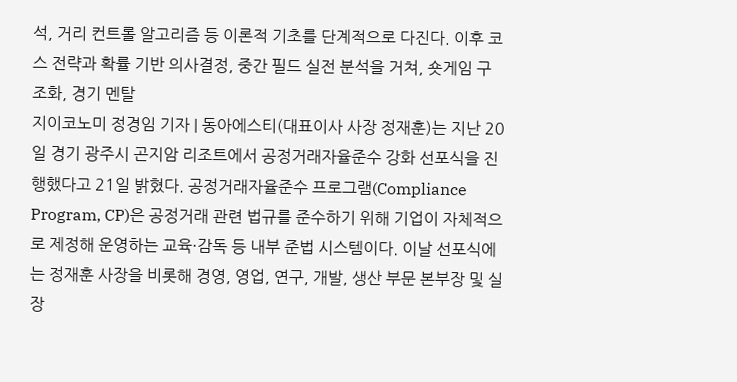석, 거리 컨트롤 알고리즘 등 이론적 기초를 단계적으로 다진다. 이후 코스 전략과 확률 기반 의사결정, 중간 필드 실전 분석을 거쳐, 숏게임 구조화, 경기 멘탈
지이코노미 정경임 기자 | 동아에스티(대표이사 사장 정재훈)는 지난 20일 경기 광주시 곤지암 리조트에서 공정거래자율준수 강화 선포식을 진행했다고 21일 밝혔다. 공정거래자율준수 프로그램(Compliance Program, CP)은 공정거래 관련 법규를 준수하기 위해 기업이 자체적으로 제정해 운영하는 교육·감독 등 내부 준법 시스템이다. 이날 선포식에는 정재훈 사장을 비롯해 경영, 영업, 연구, 개발, 생산 부문 본부장 및 실장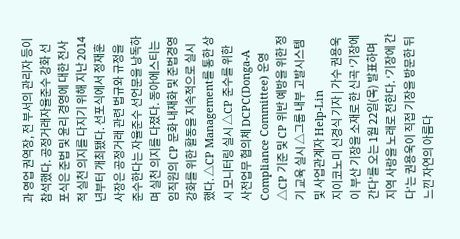과 영업 권역장, 전 부서의 관리자 등이 참석했다. 공정거래자율준수 강화 선포식은 준법 및 윤리 경영에 대한 전사적 실천 의지를 다지기 위해 지난 2014년부터 개최됐다. 선포식에서 정재훈 사장은 공정거래 관련 법규와 규정을 준수한다는 자율준수 선언문을 낭독하며 실천 의지를 다졌다. 동아에스티는 임직원의 CP 문화 내재화 및 준법경영 강화를 위한 활동을 지속적으로 실시했다. △CP Management를 통한 상시 모니터링 실시 △CP 준수를 위한 사전업무 협의체 DCPC(Donga-A Compliance Committee) 운영 △CP 기준 및 CP 위반 예방을 위한 정기 교육 실시 △그룹 내부 고발시스템 및 사업관계자 Help-Lin
지이코노미 신경식 기자 | 가수 권용욱이 부산 기장을 소재로 한 신곡 ‘기장에 간다’를 오는 1월 22일(목) 발표하며 지역 사랑을 노래로 전한다. ‘기장에 간다’는 권용욱이 직접 기장을 방문한 뒤 느낀 자연의 아름다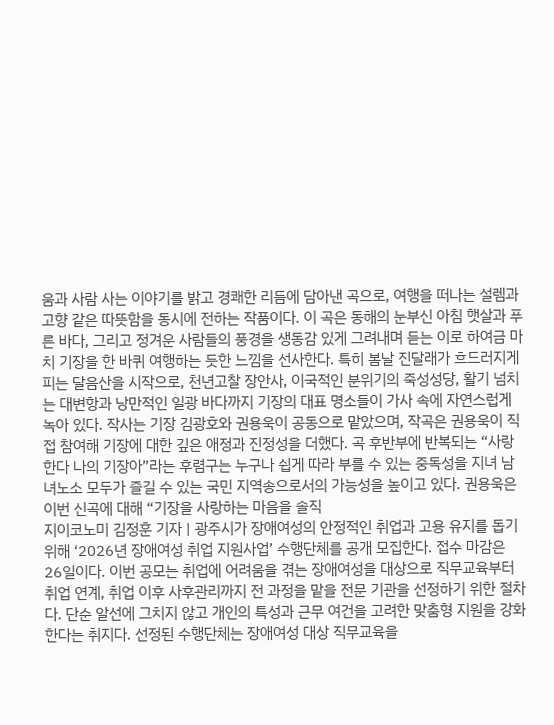움과 사람 사는 이야기를 밝고 경쾌한 리듬에 담아낸 곡으로, 여행을 떠나는 설렘과 고향 같은 따뜻함을 동시에 전하는 작품이다. 이 곡은 동해의 눈부신 아침 햇살과 푸른 바다, 그리고 정겨운 사람들의 풍경을 생동감 있게 그려내며 듣는 이로 하여금 마치 기장을 한 바퀴 여행하는 듯한 느낌을 선사한다. 특히 봄날 진달래가 흐드러지게 피는 달음산을 시작으로, 천년고찰 장안사, 이국적인 분위기의 죽성성당, 활기 넘치는 대변항과 낭만적인 일광 바다까지 기장의 대표 명소들이 가사 속에 자연스럽게 녹아 있다. 작사는 기장 김광호와 권용욱이 공동으로 맡았으며, 작곡은 권용욱이 직접 참여해 기장에 대한 깊은 애정과 진정성을 더했다. 곡 후반부에 반복되는 “사랑한다 나의 기장아”라는 후렴구는 누구나 쉽게 따라 부를 수 있는 중독성을 지녀 남녀노소 모두가 즐길 수 있는 국민 지역송으로서의 가능성을 높이고 있다. 권용욱은 이번 신곡에 대해 “기장을 사랑하는 마음을 솔직
지이코노미 김정훈 기자 | 광주시가 장애여성의 안정적인 취업과 고용 유지를 돕기 위해 ‘2026년 장애여성 취업 지원사업’ 수행단체를 공개 모집한다. 접수 마감은 26일이다. 이번 공모는 취업에 어려움을 겪는 장애여성을 대상으로 직무교육부터 취업 연계, 취업 이후 사후관리까지 전 과정을 맡을 전문 기관을 선정하기 위한 절차다. 단순 알선에 그치지 않고 개인의 특성과 근무 여건을 고려한 맞춤형 지원을 강화한다는 취지다. 선정된 수행단체는 장애여성 대상 직무교육을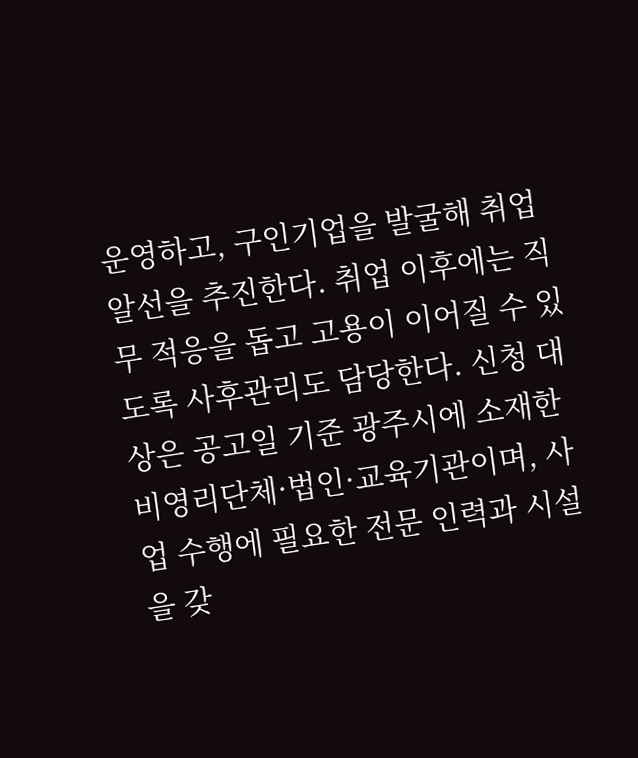운영하고, 구인기업을 발굴해 취업 알선을 추진한다. 취업 이후에는 직무 적응을 돕고 고용이 이어질 수 있도록 사후관리도 담당한다. 신청 대상은 공고일 기준 광주시에 소재한 비영리단체·법인·교육기관이며, 사업 수행에 필요한 전문 인력과 시설을 갖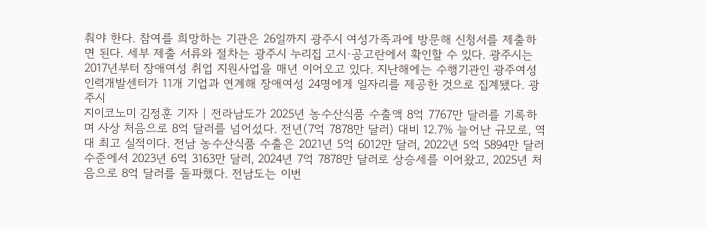춰야 한다. 참여를 희망하는 기관은 26일까지 광주시 여성가족과에 방문해 신청서를 제출하면 된다. 세부 제출 서류와 절차는 광주시 누리집 고시·공고란에서 확인할 수 있다. 광주시는 2017년부터 장애여성 취업 지원사업을 매년 이어오고 있다. 지난해에는 수행기관인 광주여성인력개발센터가 11개 기업과 연계해 장애여성 24명에게 일자리를 제공한 것으로 집계됐다. 광주시
지이코노미 김정훈 기자 | 전라남도가 2025년 농수산식품 수출액 8억 7767만 달러를 기록하며 사상 처음으로 8억 달러를 넘어섰다. 전년(7억 7878만 달러) 대비 12.7% 늘어난 규모로, 역대 최고 실적이다. 전남 농수산식품 수출은 2021년 5억 6012만 달러, 2022년 5억 5894만 달러 수준에서 2023년 6억 3163만 달러, 2024년 7억 7878만 달러로 상승세를 이어왔고, 2025년 처음으로 8억 달러를 돌파했다. 전남도는 이번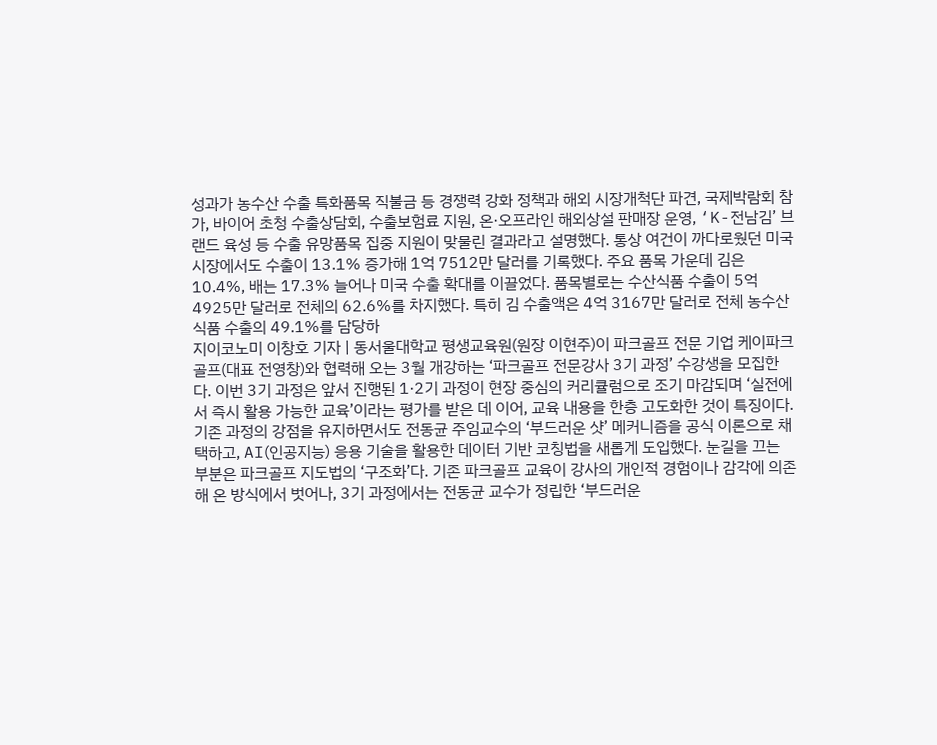성과가 농수산 수출 특화품목 직불금 등 경쟁력 강화 정책과 해외 시장개척단 파견, 국제박람회 참가, 바이어 초청 수출상담회, 수출보험료 지원, 온·오프라인 해외상설 판매장 운영, ‘K-전남김’ 브랜드 육성 등 수출 유망품목 집중 지원이 맞물린 결과라고 설명했다. 통상 여건이 까다로웠던 미국 시장에서도 수출이 13.1% 증가해 1억 7512만 달러를 기록했다. 주요 품목 가운데 김은 10.4%, 배는 17.3% 늘어나 미국 수출 확대를 이끌었다. 품목별로는 수산식품 수출이 5억 4925만 달러로 전체의 62.6%를 차지했다. 특히 김 수출액은 4억 3167만 달러로 전체 농수산식품 수출의 49.1%를 담당하
지이코노미 이창호 기자 | 동서울대학교 평생교육원(원장 이현주)이 파크골프 전문 기업 케이파크골프(대표 전영창)와 협력해 오는 3월 개강하는 ‘파크골프 전문강사 3기 과정’ 수강생을 모집한다. 이번 3기 과정은 앞서 진행된 1·2기 과정이 현장 중심의 커리큘럼으로 조기 마감되며 ‘실전에서 즉시 활용 가능한 교육’이라는 평가를 받은 데 이어, 교육 내용을 한층 고도화한 것이 특징이다. 기존 과정의 강점을 유지하면서도 전동균 주임교수의 ‘부드러운 샷’ 메커니즘을 공식 이론으로 채택하고, AI(인공지능) 응용 기술을 활용한 데이터 기반 코칭법을 새롭게 도입했다. 눈길을 끄는 부분은 파크골프 지도법의 ‘구조화’다. 기존 파크골프 교육이 강사의 개인적 경험이나 감각에 의존해 온 방식에서 벗어나, 3기 과정에서는 전동균 교수가 정립한 ‘부드러운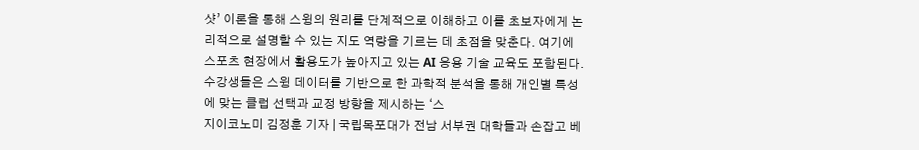샷’ 이론을 통해 스윙의 원리를 단계적으로 이해하고 이를 초보자에게 논리적으로 설명할 수 있는 지도 역량을 기르는 데 초점을 맞춘다. 여기에 스포츠 현장에서 활용도가 높아지고 있는 AI 응용 기술 교육도 포함된다. 수강생들은 스윙 데이터를 기반으로 한 과학적 분석을 통해 개인별 특성에 맞는 클럽 선택과 교정 방향을 제시하는 ‘스
지이코노미 김정훈 기자 | 국립목포대가 전남 서부권 대학들과 손잡고 베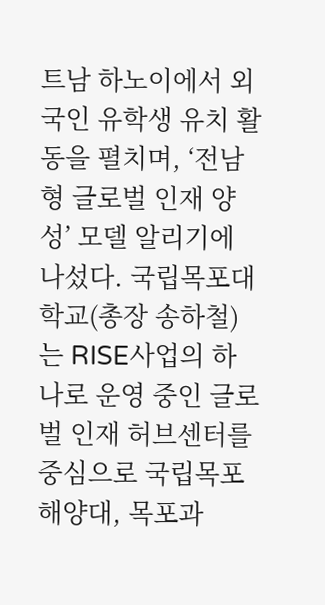트남 하노이에서 외국인 유학생 유치 활동을 펼치며, ‘전남형 글로벌 인재 양성’ 모델 알리기에 나섰다. 국립목포대학교(총장 송하철)는 RISE사업의 하나로 운영 중인 글로벌 인재 허브센터를 중심으로 국립목포해양대, 목포과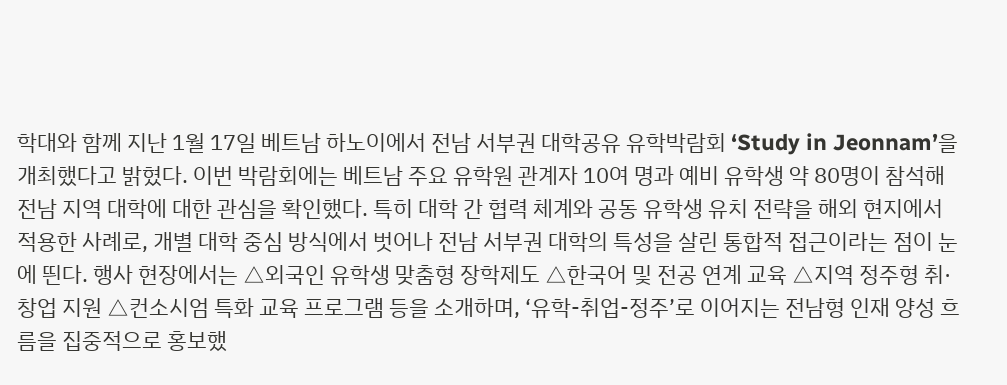학대와 함께 지난 1월 17일 베트남 하노이에서 전남 서부권 대학공유 유학박람회 ‘Study in Jeonnam’을 개최했다고 밝혔다. 이번 박람회에는 베트남 주요 유학원 관계자 10여 명과 예비 유학생 약 80명이 참석해 전남 지역 대학에 대한 관심을 확인했다. 특히 대학 간 협력 체계와 공동 유학생 유치 전략을 해외 현지에서 적용한 사례로, 개별 대학 중심 방식에서 벗어나 전남 서부권 대학의 특성을 살린 통합적 접근이라는 점이 눈에 띈다. 행사 현장에서는 △외국인 유학생 맞춤형 장학제도 △한국어 및 전공 연계 교육 △지역 정주형 취·창업 지원 △컨소시엄 특화 교육 프로그램 등을 소개하며, ‘유학-취업-정주’로 이어지는 전남형 인재 양성 흐름을 집중적으로 홍보했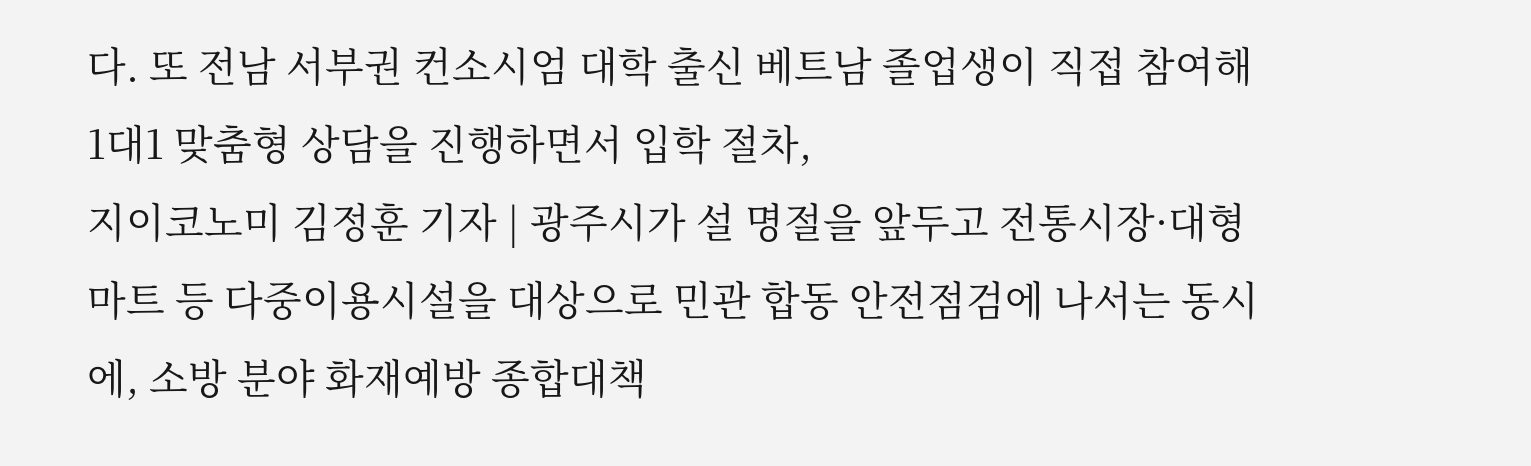다. 또 전남 서부권 컨소시엄 대학 출신 베트남 졸업생이 직접 참여해 1대1 맞춤형 상담을 진행하면서 입학 절차,
지이코노미 김정훈 기자 | 광주시가 설 명절을 앞두고 전통시장·대형마트 등 다중이용시설을 대상으로 민관 합동 안전점검에 나서는 동시에, 소방 분야 화재예방 종합대책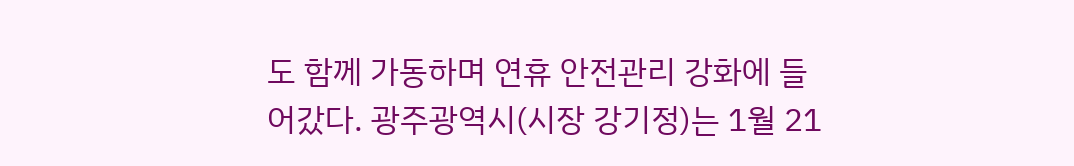도 함께 가동하며 연휴 안전관리 강화에 들어갔다. 광주광역시(시장 강기정)는 1월 21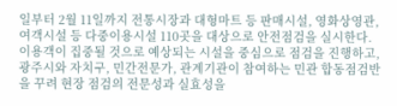일부터 2월 11일까지 전통시장과 대형마트 등 판매시설, 영화상영관, 여객시설 등 다중이용시설 110곳을 대상으로 안전점검을 실시한다. 이용객이 집중될 것으로 예상되는 시설을 중심으로 점검을 진행하고, 광주시와 자치구, 민간전문가, 관계기관이 참여하는 민관 합동점검반을 꾸려 현장 점검의 전문성과 실효성을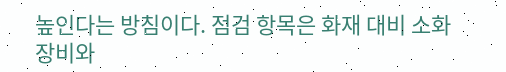높인다는 방침이다. 점검 항목은 화재 대비 소화장비와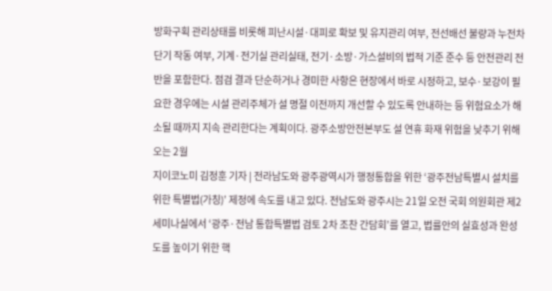방화구획 관리상태를 비롯해 피난시설·대피로 확보 및 유지관리 여부, 전선배선 불량과 누전차단기 작동 여부, 기계·전기실 관리실태, 전기·소방·가스설비의 법적 기준 준수 등 안전관리 전반을 포함한다. 점검 결과 단순하거나 경미한 사항은 현장에서 바로 시정하고, 보수·보강이 필요한 경우에는 시설 관리주체가 설 명절 이전까지 개선할 수 있도록 안내하는 등 위험요소가 해소될 때까지 지속 관리한다는 계획이다. 광주소방안전본부도 설 연휴 화재 위험을 낮추기 위해 오는 2월
지이코노미 김정훈 기자 | 전라남도와 광주광역시가 행정통합을 위한 ‘광주전남특별시 설치를 위한 특별법(가칭)’ 제정에 속도를 내고 있다. 전남도와 광주시는 21일 오전 국회 의원회관 제2세미나실에서 ‘광주·전남 통합특별법 검토 2차 조찬 간담회’를 열고, 법률안의 실효성과 완성도를 높이기 위한 핵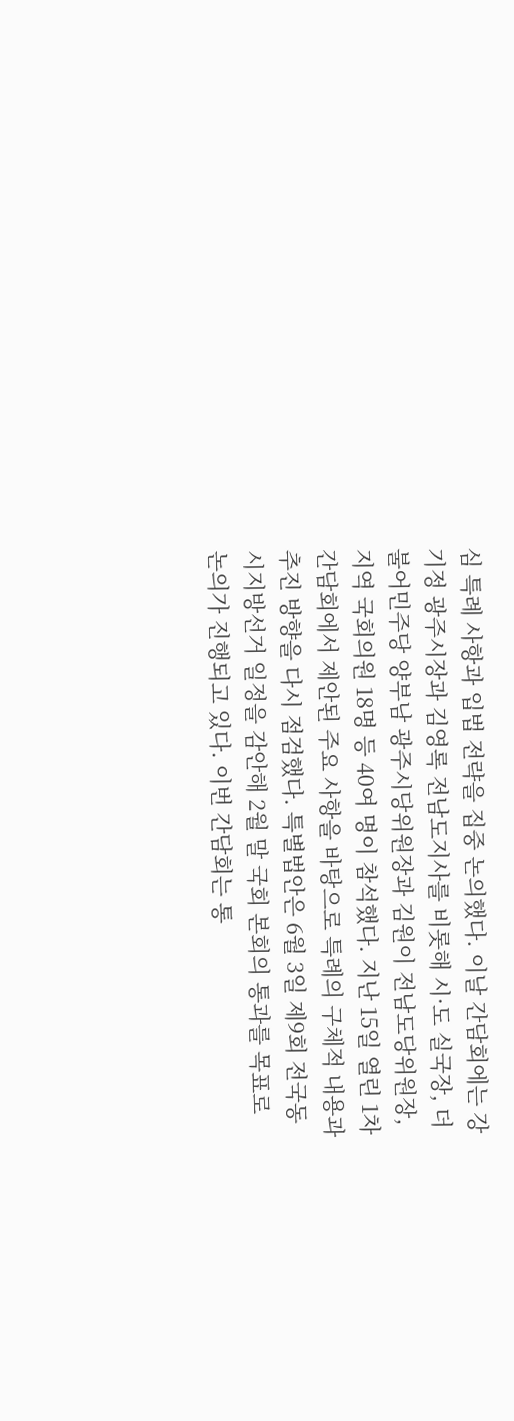심 특례 사항과 입법 전략을 집중 논의했다. 이날 간담회에는 강기정 광주시장과 김영록 전남도지사를 비롯해 시·도 실국장, 더불어민주당 양부남 광주시당위원장과 김원이 전남도당위원장, 지역 국회의원 18명 등 40여 명이 참석했다. 지난 15일 열린 1차 간담회에서 제안된 주요 사항을 바탕으로 특례의 구체적 내용과 추진 방향을 다시 점검했다. 특별법안은 6월 3일 제9회 전국동시지방선거 일정을 감안해 2월 말 국회 본회의 통과를 목표로 논의가 진행되고 있다. 이번 간담회는 통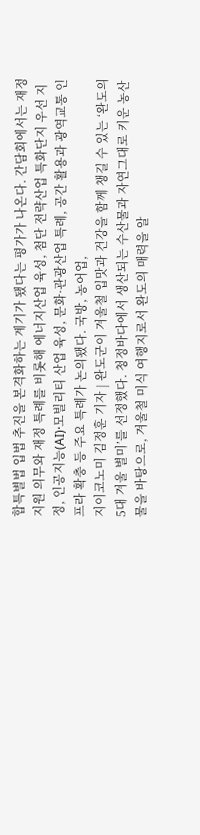합특별법 입법 추진을 본격화하는 계기가 됐다는 평가가 나온다. 간담회에서는 재정 지원 의무와 재정 특례를 비롯해 에너지산업 육성, 첨단 전략산업 특화단지 우선 지정, 인공지능(AI)·모빌리티 산업 육성, 문화·관광산업 특례, 공간 활용과 광역교통 인프라 확충 등 주요 특례가 논의됐다. 국방, 농어업,
지이코노미 김정훈 기자 | 완도군이 겨울철 입맛과 건강을 함께 챙길 수 있는 ‘완도의 5대 겨울 별미’를 선정했다. 청정바다에서 생산되는 수산물과 자연그대로 키운 농산물을 바탕으로, 겨울철 미식 여행지로서 완도의 매력을 알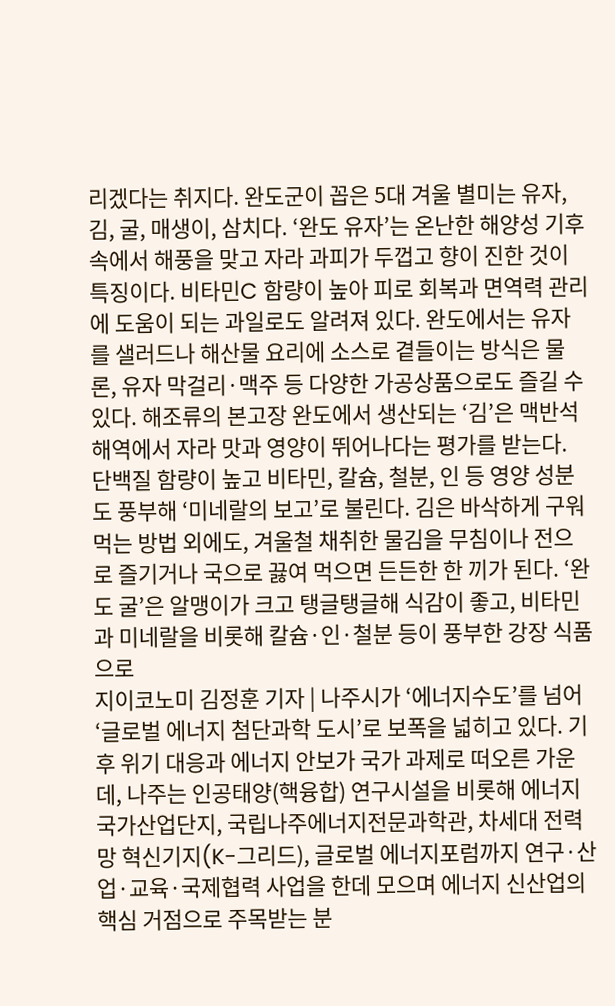리겠다는 취지다. 완도군이 꼽은 5대 겨울 별미는 유자, 김, 굴, 매생이, 삼치다. ‘완도 유자’는 온난한 해양성 기후 속에서 해풍을 맞고 자라 과피가 두껍고 향이 진한 것이 특징이다. 비타민C 함량이 높아 피로 회복과 면역력 관리에 도움이 되는 과일로도 알려져 있다. 완도에서는 유자를 샐러드나 해산물 요리에 소스로 곁들이는 방식은 물론, 유자 막걸리·맥주 등 다양한 가공상품으로도 즐길 수 있다. 해조류의 본고장 완도에서 생산되는 ‘김’은 맥반석 해역에서 자라 맛과 영양이 뛰어나다는 평가를 받는다. 단백질 함량이 높고 비타민, 칼슘, 철분, 인 등 영양 성분도 풍부해 ‘미네랄의 보고’로 불린다. 김은 바삭하게 구워 먹는 방법 외에도, 겨울철 채취한 물김을 무침이나 전으로 즐기거나 국으로 끓여 먹으면 든든한 한 끼가 된다. ‘완도 굴’은 알맹이가 크고 탱글탱글해 식감이 좋고, 비타민과 미네랄을 비롯해 칼슘·인·철분 등이 풍부한 강장 식품으로
지이코노미 김정훈 기자 | 나주시가 ‘에너지수도’를 넘어 ‘글로벌 에너지 첨단과학 도시’로 보폭을 넓히고 있다. 기후 위기 대응과 에너지 안보가 국가 과제로 떠오른 가운데, 나주는 인공태양(핵융합) 연구시설을 비롯해 에너지국가산업단지, 국립나주에너지전문과학관, 차세대 전력망 혁신기지(K-그리드), 글로벌 에너지포럼까지 연구·산업·교육·국제협력 사업을 한데 모으며 에너지 신산업의 핵심 거점으로 주목받는 분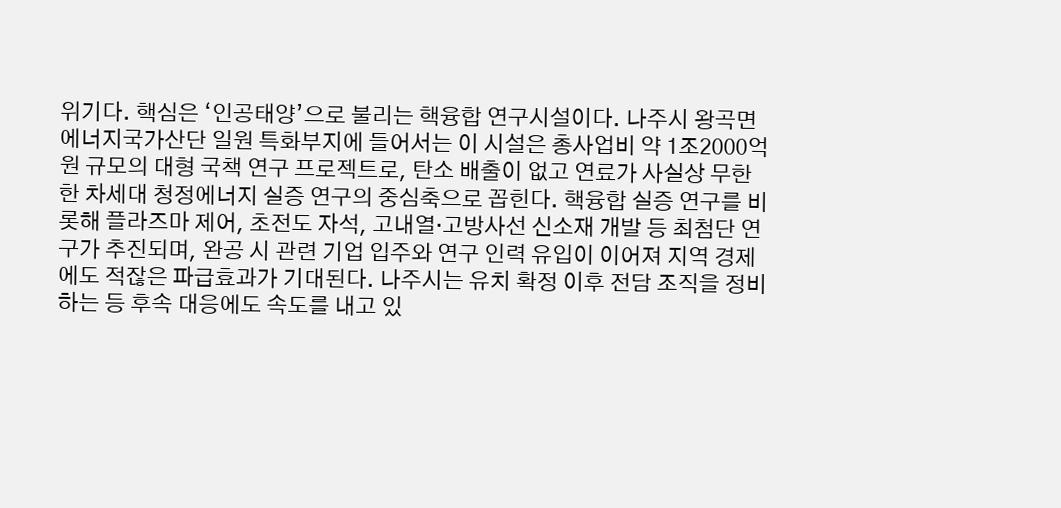위기다. 핵심은 ‘인공태양’으로 불리는 핵융합 연구시설이다. 나주시 왕곡면 에너지국가산단 일원 특화부지에 들어서는 이 시설은 총사업비 약 1조2000억 원 규모의 대형 국책 연구 프로젝트로, 탄소 배출이 없고 연료가 사실상 무한한 차세대 청정에너지 실증 연구의 중심축으로 꼽힌다. 핵융합 실증 연구를 비롯해 플라즈마 제어, 초전도 자석, 고내열·고방사선 신소재 개발 등 최첨단 연구가 추진되며, 완공 시 관련 기업 입주와 연구 인력 유입이 이어져 지역 경제에도 적잖은 파급효과가 기대된다. 나주시는 유치 확정 이후 전담 조직을 정비하는 등 후속 대응에도 속도를 내고 있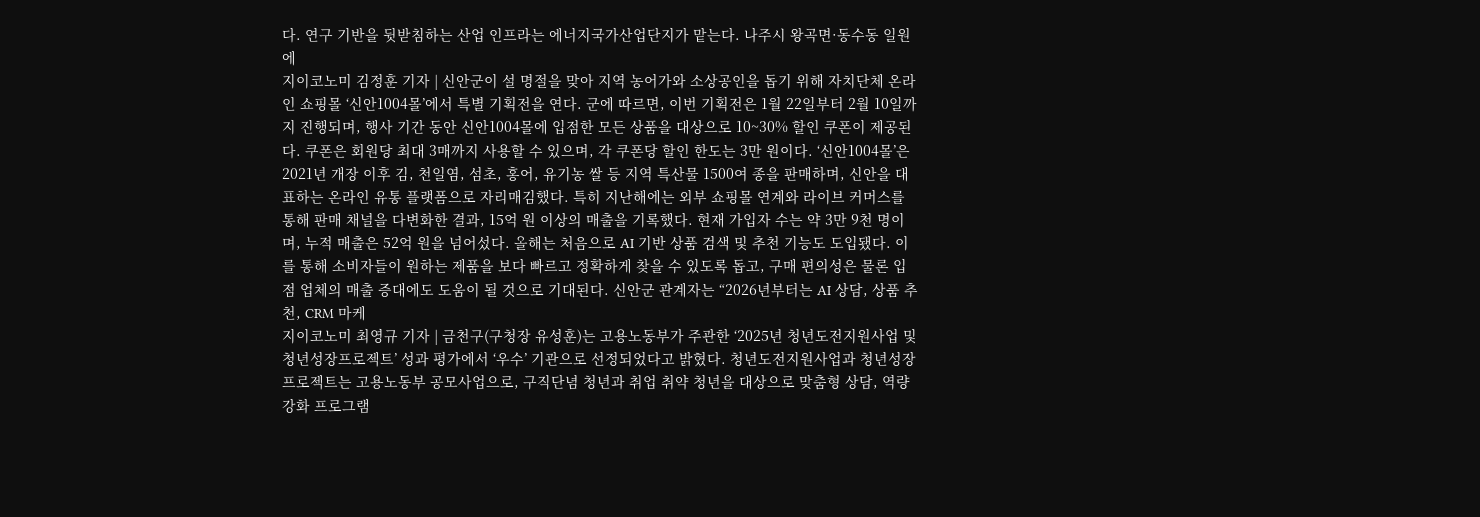다. 연구 기반을 뒷받침하는 산업 인프라는 에너지국가산업단지가 맡는다. 나주시 왕곡면·동수동 일원에
지이코노미 김정훈 기자 | 신안군이 설 명절을 맞아 지역 농어가와 소상공인을 돕기 위해 자치단체 온라인 쇼핑몰 ‘신안1004몰’에서 특별 기획전을 연다. 군에 따르면, 이번 기획전은 1월 22일부터 2월 10일까지 진행되며, 행사 기간 동안 신안1004몰에 입점한 모든 상품을 대상으로 10~30% 할인 쿠폰이 제공된다. 쿠폰은 회원당 최대 3매까지 사용할 수 있으며, 각 쿠폰당 할인 한도는 3만 원이다. ‘신안1004몰’은 2021년 개장 이후 김, 천일염, 섬초, 홍어, 유기농 쌀 등 지역 특산물 1500여 종을 판매하며, 신안을 대표하는 온라인 유통 플랫폼으로 자리매김했다. 특히 지난해에는 외부 쇼핑몰 연계와 라이브 커머스를 통해 판매 채널을 다변화한 결과, 15억 원 이상의 매출을 기록했다. 현재 가입자 수는 약 3만 9천 명이며, 누적 매출은 52억 원을 넘어섰다. 올해는 처음으로 AI 기반 상품 검색 및 추천 기능도 도입됐다. 이를 통해 소비자들이 원하는 제품을 보다 빠르고 정확하게 찾을 수 있도록 돕고, 구매 편의성은 물론 입점 업체의 매출 증대에도 도움이 될 것으로 기대된다. 신안군 관계자는 “2026년부터는 AI 상담, 상품 추천, CRM 마케
지이코노미 최영규 기자 | 금천구(구청장 유성훈)는 고용노동부가 주관한 ‘2025년 청년도전지원사업 및 청년성장프로젝트’ 성과 평가에서 ‘우수’ 기관으로 선정되었다고 밝혔다. 청년도전지원사업과 청년성장프로젝트는 고용노동부 공모사업으로, 구직단념 청년과 취업 취약 청년을 대상으로 맞춤형 상담, 역량 강화 프로그램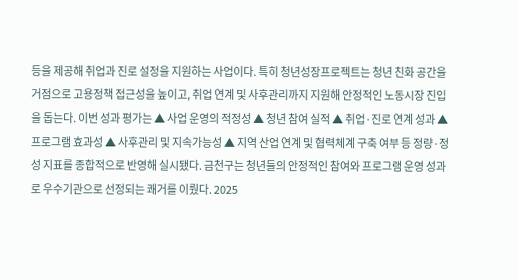등을 제공해 취업과 진로 설정을 지원하는 사업이다. 특히 청년성장프로젝트는 청년 친화 공간을 거점으로 고용정책 접근성을 높이고, 취업 연계 및 사후관리까지 지원해 안정적인 노동시장 진입을 돕는다. 이번 성과 평가는 ▲ 사업 운영의 적정성 ▲ 청년 참여 실적 ▲ 취업·진로 연계 성과 ▲ 프로그램 효과성 ▲ 사후관리 및 지속가능성 ▲ 지역 산업 연계 및 협력체계 구축 여부 등 정량·정성 지표를 종합적으로 반영해 실시됐다. 금천구는 청년들의 안정적인 참여와 프로그램 운영 성과로 우수기관으로 선정되는 쾌거를 이뤘다. 2025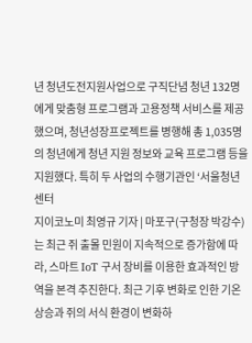년 청년도전지원사업으로 구직단념 청년 132명에게 맞춤형 프로그램과 고용정책 서비스를 제공했으며, 청년성장프로젝트를 병행해 총 1,035명의 청년에게 청년 지원 정보와 교육 프로그램 등을 지원했다. 특히 두 사업의 수행기관인 ‘서울청년센터
지이코노미 최영규 기자 | 마포구(구청장 박강수)는 최근 쥐 출몰 민원이 지속적으로 증가함에 따라, 스마트 IoT 구서 장비를 이용한 효과적인 방역을 본격 추진한다. 최근 기후 변화로 인한 기온 상승과 쥐의 서식 환경이 변화하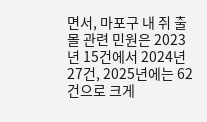면서, 마포구 내 쥐 출몰 관련 민원은 2023년 15건에서 2024년 27건, 2025년에는 62건으로 크게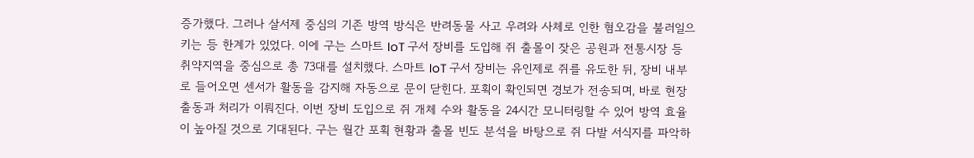증가했다. 그러나 살서제 중심의 기존 방역 방식은 반려동물 사고 우려와 사체로 인한 혐오감을 불러일으키는 등 한계가 있었다. 이에 구는 스마트 IoT 구서 장비를 도입해 쥐 출몰이 잦은 공원과 전통시장 등 취약지역을 중심으로 총 73대를 설치했다. 스마트 IoT 구서 장비는 유인제로 쥐를 유도한 뒤, 장비 내부로 들어오면 센서가 활동을 감지해 자동으로 문이 닫힌다. 포획이 확인되면 경보가 전송되며, 바로 현장 출동과 처리가 이뤄진다. 이번 장비 도입으로 쥐 개체 수와 활동을 24시간 모니터링할 수 있어 방역 효율이 높아질 것으로 기대된다. 구는 월간 포획 현황과 출몰 빈도 분석을 바탕으로 쥐 다발 서식지를 파악하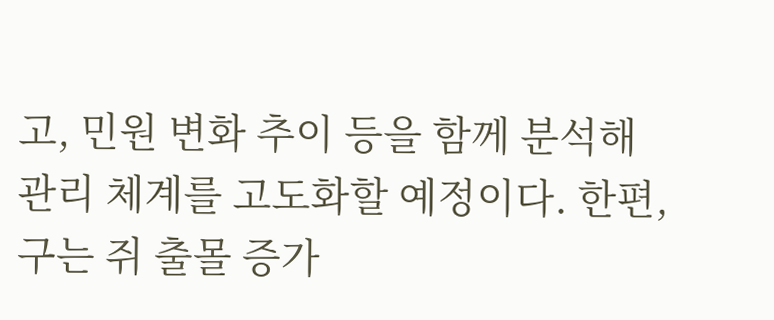고, 민원 변화 추이 등을 함께 분석해 관리 체계를 고도화할 예정이다. 한편, 구는 쥐 출몰 증가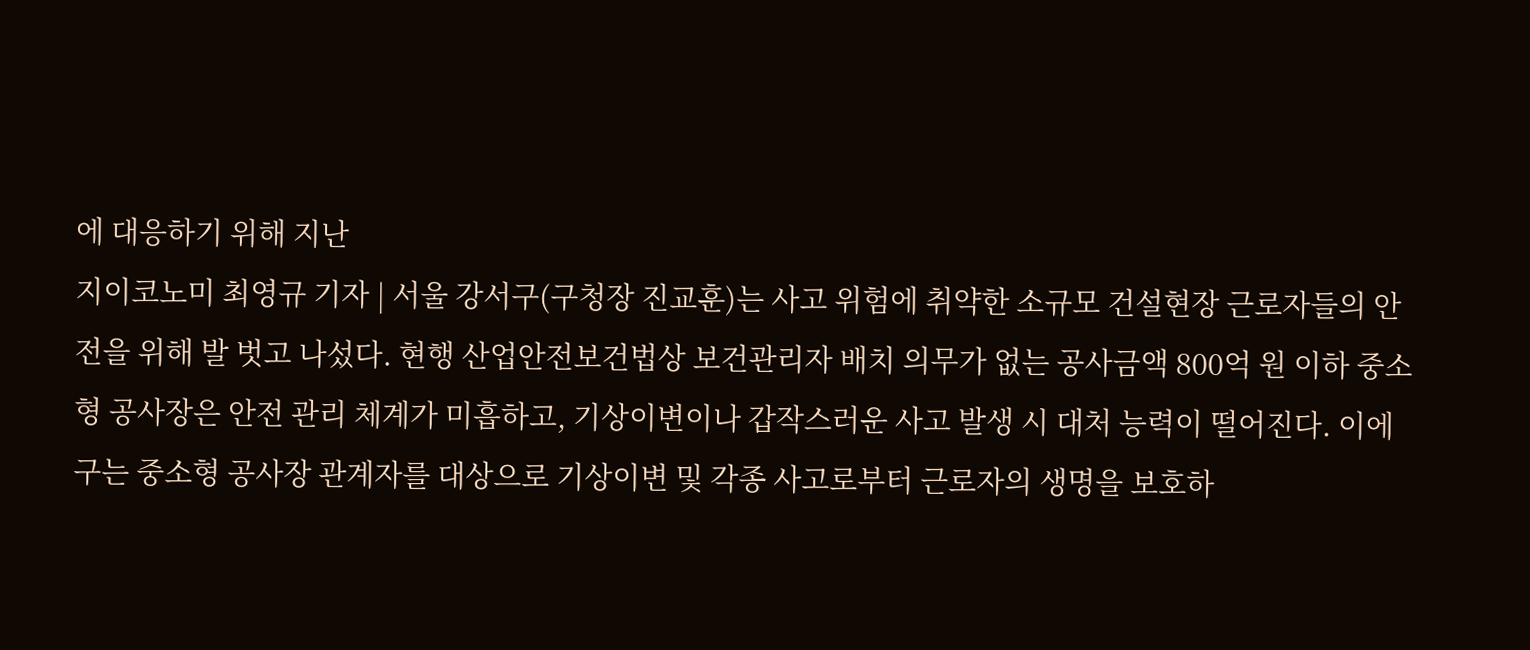에 대응하기 위해 지난
지이코노미 최영규 기자 | 서울 강서구(구청장 진교훈)는 사고 위험에 취약한 소규모 건설현장 근로자들의 안전을 위해 발 벗고 나섰다. 현행 산업안전보건법상 보건관리자 배치 의무가 없는 공사금액 800억 원 이하 중소형 공사장은 안전 관리 체계가 미흡하고, 기상이변이나 갑작스러운 사고 발생 시 대처 능력이 떨어진다. 이에 구는 중소형 공사장 관계자를 대상으로 기상이변 및 각종 사고로부터 근로자의 생명을 보호하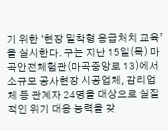기 위한 ‘현장 밀착형 응급처치 교육’을 실시한다. 구는 지난 15일(목) 마곡안전체험관(마곡중앙로 13)에서 소규모 공사현장 시공업체, 감리업체 등 관계자 24명을 대상으로 실질적인 위기 대응 능력을 갖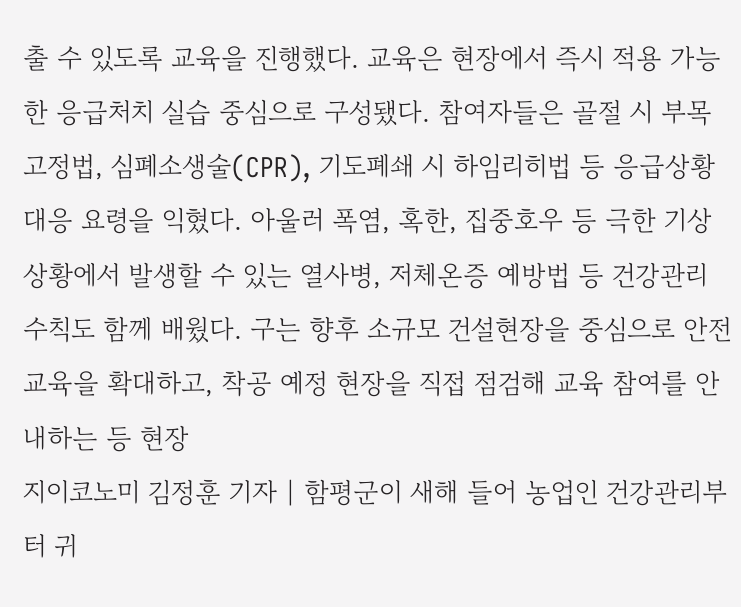출 수 있도록 교육을 진행했다. 교육은 현장에서 즉시 적용 가능한 응급처치 실습 중심으로 구성됐다. 참여자들은 골절 시 부목 고정법, 심폐소생술(CPR), 기도폐쇄 시 하임리히법 등 응급상황 대응 요령을 익혔다. 아울러 폭염, 혹한, 집중호우 등 극한 기상 상황에서 발생할 수 있는 열사병, 저체온증 예방법 등 건강관리 수칙도 함께 배웠다. 구는 향후 소규모 건설현장을 중심으로 안전교육을 확대하고, 착공 예정 현장을 직접 점검해 교육 참여를 안내하는 등 현장
지이코노미 김정훈 기자 | 함평군이 새해 들어 농업인 건강관리부터 귀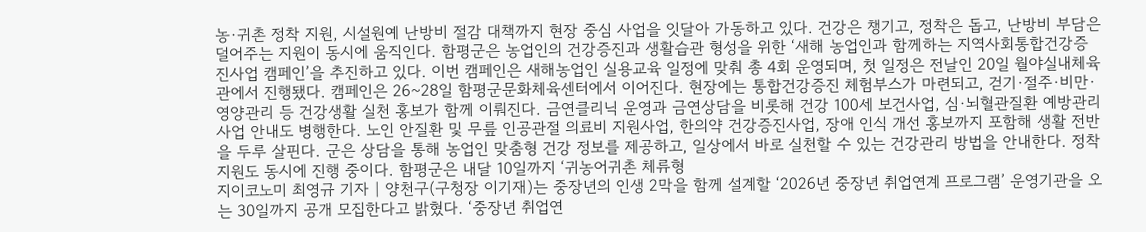농·귀촌 정착 지원, 시설원예 난방비 절감 대책까지 현장 중심 사업을 잇달아 가동하고 있다. 건강은 챙기고, 정착은 돕고, 난방비 부담은 덜어주는 지원이 동시에 움직인다. 함평군은 농업인의 건강증진과 생활습관 형성을 위한 ‘새해 농업인과 함께하는 지역사회통합건강증진사업 캠페인’을 추진하고 있다. 이번 캠페인은 새해농업인 실용교육 일정에 맞춰 총 4회 운영되며, 첫 일정은 전날인 20일 월야실내체육관에서 진행됐다. 캠페인은 26~28일 함평군문화체육센터에서 이어진다. 현장에는 통합건강증진 체험부스가 마련되고, 걷기·절주·비만·영양관리 등 건강생활 실천 홍보가 함께 이뤄진다. 금연클리닉 운영과 금연상담을 비롯해 건강 100세 보건사업, 심·뇌혈관질환 예방관리사업 안내도 병행한다. 노인 안질환 및 무릎 인공관절 의료비 지원사업, 한의약 건강증진사업, 장애 인식 개선 홍보까지 포함해 생활 전반을 두루 살핀다. 군은 상담을 통해 농업인 맞춤형 건강 정보를 제공하고, 일상에서 바로 실천할 수 있는 건강관리 방법을 안내한다. 정착 지원도 동시에 진행 중이다. 함평군은 내달 10일까지 ‘귀농어귀촌 체류형
지이코노미 최영규 기자 | 양천구(구청장 이기재)는 중장년의 인생 2막을 함께 설계할 ‘2026년 중장년 취업연계 프로그램’ 운영기관을 오는 30일까지 공개 모집한다고 밝혔다. ‘중장년 취업연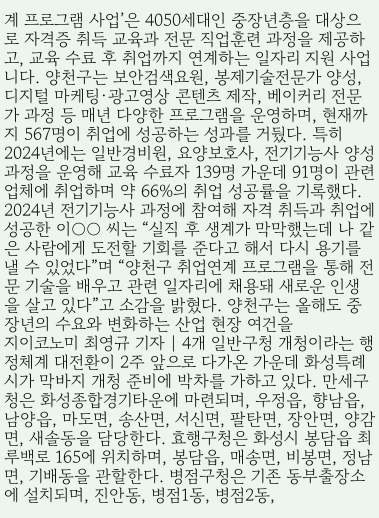계 프로그램 사업’은 4050세대인 중장년층을 대상으로 자격증 취득 교육과 전문 직업훈련 과정을 제공하고, 교육 수료 후 취업까지 연계하는 일자리 지원 사업니다. 양천구는 보안검색요원, 봉제기술전문가 양성, 디지털 마케팅·광고영상 콘텐츠 제작, 베이커리 전문가 과정 등 매년 다양한 프로그램을 운영하며, 현재까지 567명이 취업에 성공하는 성과를 거뒀다. 특히 2024년에는 일반경비원, 요양보호사, 전기기능사 양성과정을 운영해 교육 수료자 139명 가운데 91명이 관련 업체에 취업하며 약 66%의 취업 성공률을 기록했다. 2024년 전기기능사 과정에 참여해 자격 취득과 취업에 성공한 이○○ 씨는 “실직 후 생계가 막막했는데 나 같은 사람에게 도전할 기회를 준다고 해서 다시 용기를 낼 수 있었다”며 “양천구 취업연계 프로그램을 통해 전문 기술을 배우고 관련 일자리에 채용돼 새로운 인생을 살고 있다”고 소감을 밝혔다. 양천구는 올해도 중장년의 수요와 변화하는 산업 현장 여건을
지이코노미 최영규 기자 | 4개 일반구청 개청이라는 행정체계 대전환이 2주 앞으로 다가온 가운데 화성특례시가 막바지 개청 준비에 박차를 가하고 있다. 만세구청은 화성종합경기타운에 마련되며, 우정읍, 향남읍, 남양읍, 마도면, 송산면, 서신면, 팔탄면, 장안면, 양감면, 새솔동을 담당한다. 효행구청은 화성시 봉담읍 최루백로 165에 위치하며, 봉담읍, 매송면, 비봉면, 정남면, 기배동을 관할한다. 병점구청은 기존 동부출장소에 설치되며, 진안동, 병점1동, 병점2동,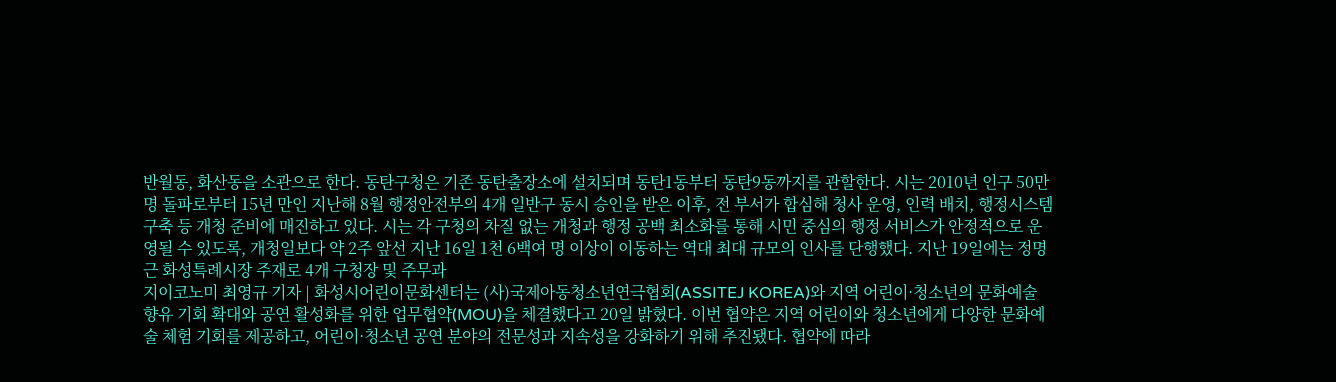반월동, 화산동을 소관으로 한다. 동탄구청은 기존 동탄출장소에 설치되며 동탄1동부터 동탄9동까지를 관할한다. 시는 2010년 인구 50만 명 돌파로부터 15년 만인 지난해 8월 행정안전부의 4개 일반구 동시 승인을 받은 이후, 전 부서가 합심해 청사 운영, 인력 배치, 행정시스템 구축 등 개청 준비에 매진하고 있다. 시는 각 구청의 차질 없는 개청과 행정 공백 최소화를 통해 시민 중심의 행정 서비스가 안정적으로 운영될 수 있도록, 개청일보다 약 2주 앞선 지난 16일 1천 6백여 명 이상이 이동하는 역대 최대 규모의 인사를 단행했다. 지난 19일에는 정명근 화성특례시장 주재로 4개 구청장 및 주무과
지이코노미 최영규 기자 | 화성시어린이문화센터는 (사)국제아동청소년연극협회(ASSITEJ KOREA)와 지역 어린이·청소년의 문화예술 향유 기회 확대와 공연 활성화를 위한 업무협약(MOU)을 체결했다고 20일 밝혔다. 이번 협약은 지역 어린이와 청소년에게 다양한 문화예술 체험 기회를 제공하고, 어린이·청소년 공연 분야의 전문성과 지속성을 강화하기 위해 추진됐다. 협약에 따라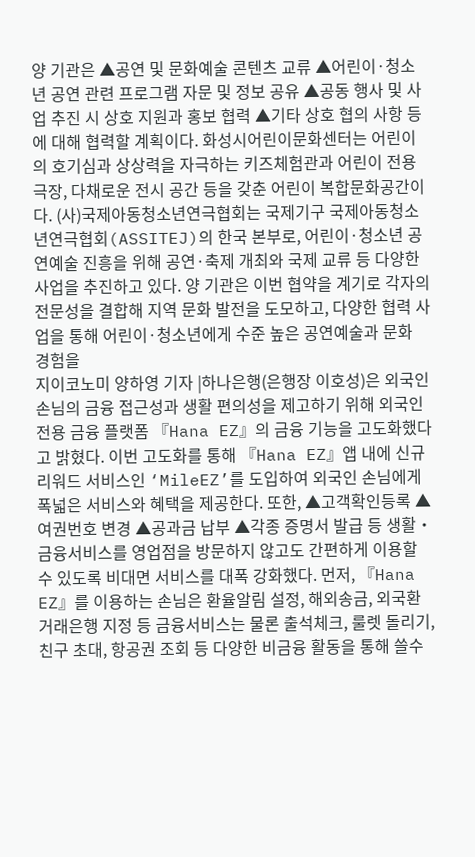양 기관은 ▲공연 및 문화예술 콘텐츠 교류 ▲어린이·청소년 공연 관련 프로그램 자문 및 정보 공유 ▲공동 행사 및 사업 추진 시 상호 지원과 홍보 협력 ▲기타 상호 협의 사항 등에 대해 협력할 계획이다. 화성시어린이문화센터는 어린이의 호기심과 상상력을 자극하는 키즈체험관과 어린이 전용 극장, 다채로운 전시 공간 등을 갖춘 어린이 복합문화공간이다. (사)국제아동청소년연극협회는 국제기구 국제아동청소년연극협회(ASSITEJ)의 한국 본부로, 어린이·청소년 공연예술 진흥을 위해 공연·축제 개최와 국제 교류 등 다양한 사업을 추진하고 있다. 양 기관은 이번 협약을 계기로 각자의 전문성을 결합해 지역 문화 발전을 도모하고, 다양한 협력 사업을 통해 어린이·청소년에게 수준 높은 공연예술과 문화 경험을
지이코노미 양하영 기자 |하나은행(은행장 이호성)은 외국인 손님의 금융 접근성과 생활 편의성을 제고하기 위해 외국인 전용 금융 플랫폼 『Hana EZ』의 금융 기능을 고도화했다고 밝혔다. 이번 고도화를 통해 『Hana EZ』앱 내에 신규 리워드 서비스인 ‘MileEZ’를 도입하여 외국인 손님에게 폭넓은 서비스와 혜택을 제공한다. 또한, ▲고객확인등록 ▲여권번호 변경 ▲공과금 납부 ▲각종 증명서 발급 등 생활‧금융서비스를 영업점을 방문하지 않고도 간편하게 이용할 수 있도록 비대면 서비스를 대폭 강화했다. 먼저, 『Hana EZ』를 이용하는 손님은 환율알림 설정, 해외송금, 외국환 거래은행 지정 등 금융서비스는 물론 출석체크, 룰렛 돌리기, 친구 초대, 항공권 조회 등 다양한 비금융 활동을 통해 쓸수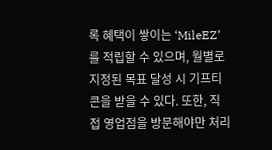록 혜택이 쌓이는 ‘MileEZ’를 적립할 수 있으며, 월별로 지정된 목표 달성 시 기프티콘을 받을 수 있다. 또한, 직접 영업점을 방문해야만 처리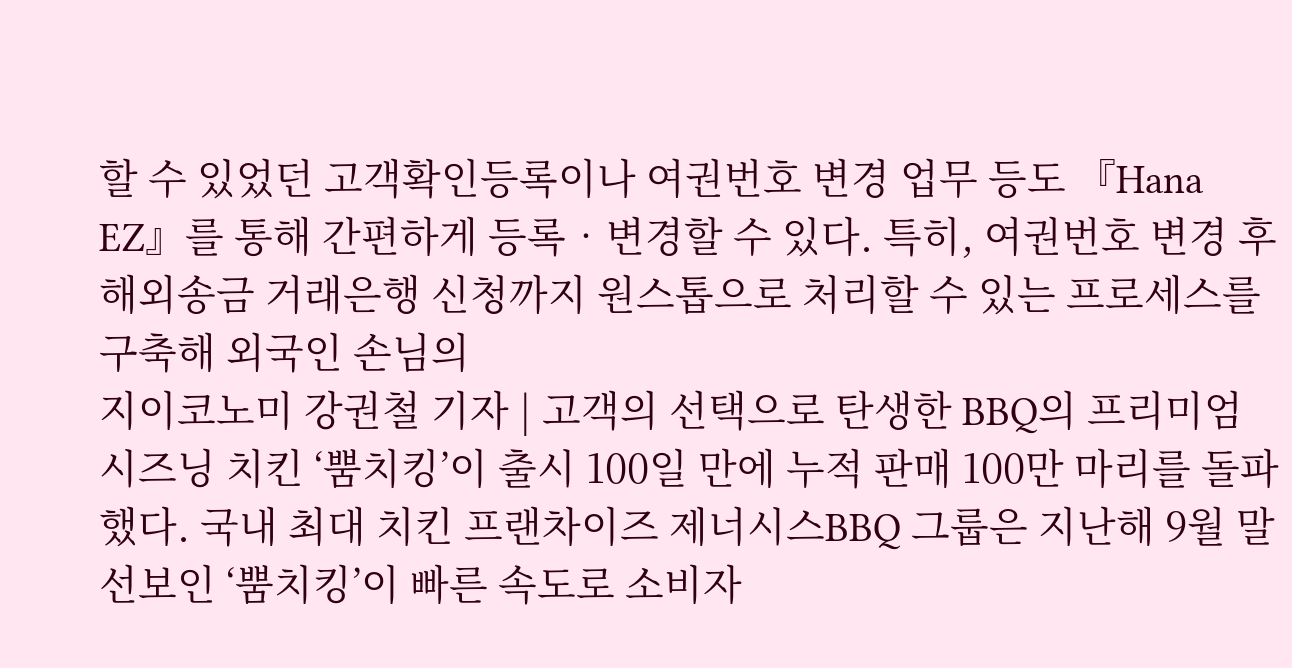할 수 있었던 고객확인등록이나 여권번호 변경 업무 등도 『Hana EZ』를 통해 간편하게 등록‧변경할 수 있다. 특히, 여권번호 변경 후 해외송금 거래은행 신청까지 원스톱으로 처리할 수 있는 프로세스를 구축해 외국인 손님의
지이코노미 강권철 기자 | 고객의 선택으로 탄생한 BBQ의 프리미엄 시즈닝 치킨 ‘뿜치킹’이 출시 100일 만에 누적 판매 100만 마리를 돌파했다. 국내 최대 치킨 프랜차이즈 제너시스BBQ 그룹은 지난해 9월 말 선보인 ‘뿜치킹’이 빠른 속도로 소비자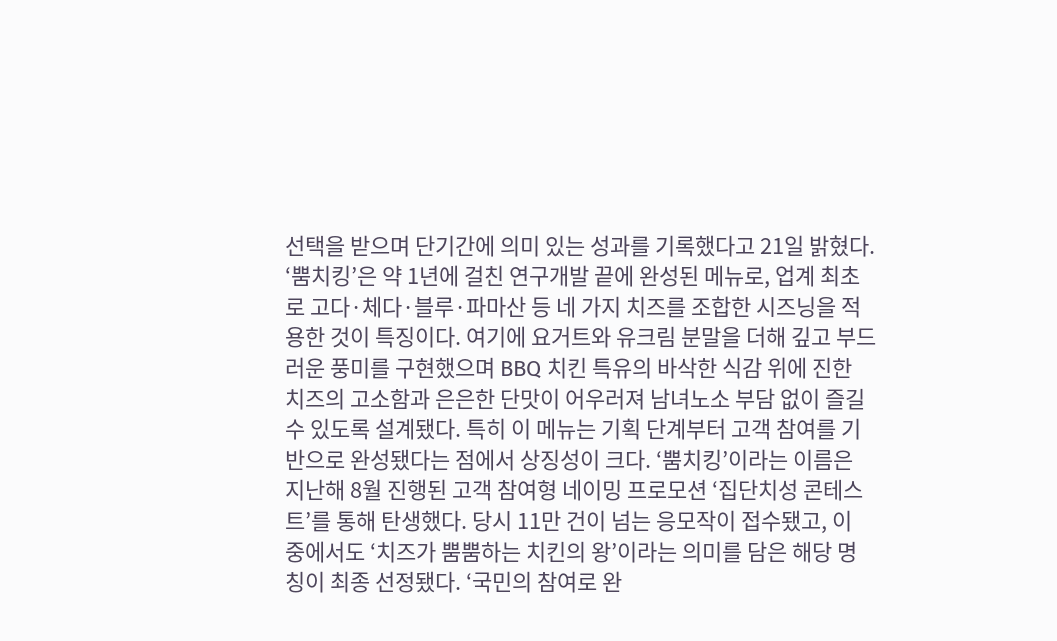선택을 받으며 단기간에 의미 있는 성과를 기록했다고 21일 밝혔다. ‘뿜치킹’은 약 1년에 걸친 연구개발 끝에 완성된 메뉴로, 업계 최초로 고다·체다·블루·파마산 등 네 가지 치즈를 조합한 시즈닝을 적용한 것이 특징이다. 여기에 요거트와 유크림 분말을 더해 깊고 부드러운 풍미를 구현했으며 BBQ 치킨 특유의 바삭한 식감 위에 진한 치즈의 고소함과 은은한 단맛이 어우러져 남녀노소 부담 없이 즐길 수 있도록 설계됐다. 특히 이 메뉴는 기획 단계부터 고객 참여를 기반으로 완성됐다는 점에서 상징성이 크다. ‘뿜치킹’이라는 이름은 지난해 8월 진행된 고객 참여형 네이밍 프로모션 ‘집단치성 콘테스트’를 통해 탄생했다. 당시 11만 건이 넘는 응모작이 접수됐고, 이 중에서도 ‘치즈가 뿜뿜하는 치킨의 왕’이라는 의미를 담은 해당 명칭이 최종 선정됐다. ‘국민의 참여로 완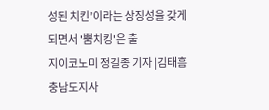성된 치킨’이라는 상징성을 갖게 되면서 '뿜치킹'은 출
지이코노미 정길종 기자 |김태흠 충남도지사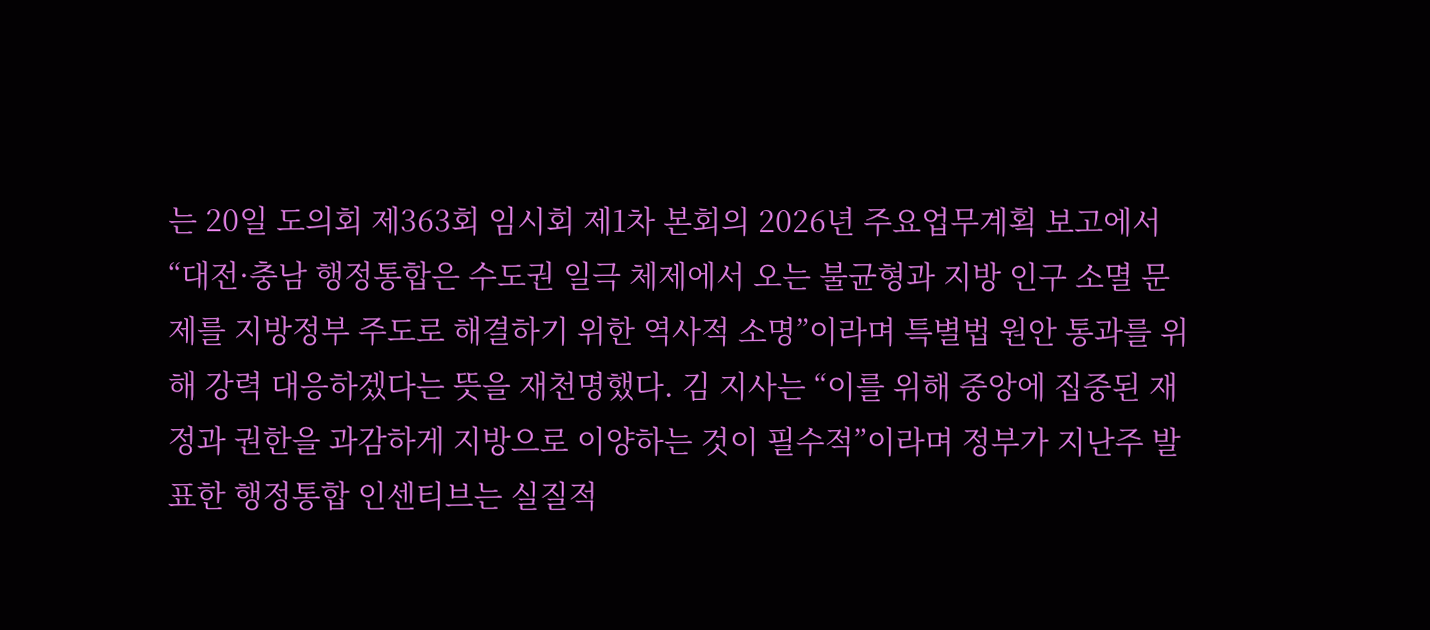는 20일 도의회 제363회 임시회 제1차 본회의 2026년 주요업무계획 보고에서 “대전·충남 행정통합은 수도권 일극 체제에서 오는 불균형과 지방 인구 소멸 문제를 지방정부 주도로 해결하기 위한 역사적 소명”이라며 특별법 원안 통과를 위해 강력 대응하겠다는 뜻을 재천명했다. 김 지사는 “이를 위해 중앙에 집중된 재정과 권한을 과감하게 지방으로 이양하는 것이 필수적”이라며 정부가 지난주 발표한 행정통합 인센티브는 실질적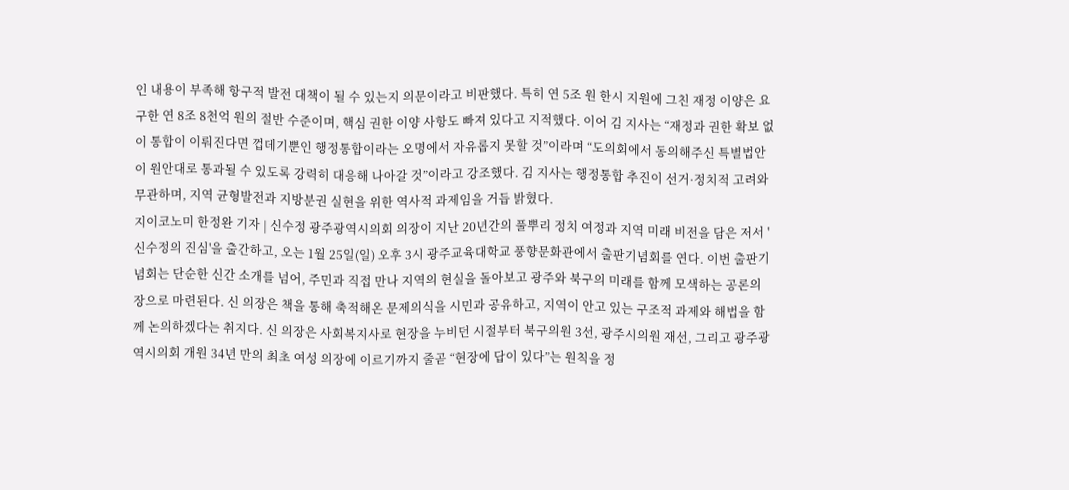인 내용이 부족해 항구적 발전 대책이 될 수 있는지 의문이라고 비판했다. 특히 연 5조 원 한시 지원에 그친 재정 이양은 요구한 연 8조 8천억 원의 절반 수준이며, 핵심 권한 이양 사항도 빠져 있다고 지적했다. 이어 김 지사는 “재정과 권한 확보 없이 통합이 이뤄진다면 껍데기뿐인 행정통합이라는 오명에서 자유롭지 못할 것”이라며 “도의회에서 동의해주신 특별법안이 원안대로 통과될 수 있도록 강력히 대응해 나아갈 것”이라고 강조했다. 김 지사는 행정통합 추진이 선거·정치적 고려와 무관하며, 지역 균형발전과 지방분권 실현을 위한 역사적 과제임을 거듭 밝혔다.
지이코노미 한정완 기자 | 신수정 광주광역시의회 의장이 지난 20년간의 풀뿌리 정치 여정과 지역 미래 비전을 담은 저서 '신수정의 진심'을 출간하고, 오는 1월 25일(일) 오후 3시 광주교육대학교 풍향문화관에서 출판기념회를 연다. 이번 출판기념회는 단순한 신간 소개를 넘어, 주민과 직접 만나 지역의 현실을 돌아보고 광주와 북구의 미래를 함께 모색하는 공론의 장으로 마련된다. 신 의장은 책을 통해 축적해온 문제의식을 시민과 공유하고, 지역이 안고 있는 구조적 과제와 해법을 함께 논의하겠다는 취지다. 신 의장은 사회복지사로 현장을 누비던 시절부터 북구의원 3선, 광주시의원 재선, 그리고 광주광역시의회 개원 34년 만의 최초 여성 의장에 이르기까지 줄곧 “현장에 답이 있다”는 원칙을 정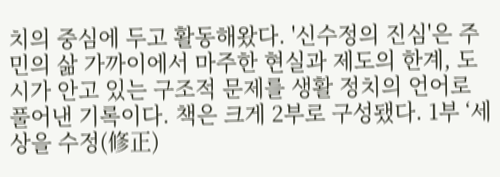치의 중심에 두고 활동해왔다. '신수정의 진심'은 주민의 삶 가까이에서 마주한 현실과 제도의 한계, 도시가 안고 있는 구조적 문제를 생활 정치의 언어로 풀어낸 기록이다. 책은 크게 2부로 구성됐다. 1부 ‘세상을 수정(修正)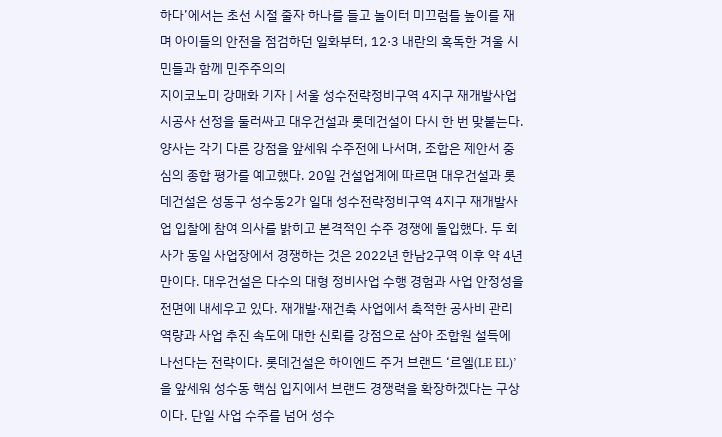하다’에서는 초선 시절 줄자 하나를 들고 놀이터 미끄럼틀 높이를 재며 아이들의 안전을 점검하던 일화부터, 12·3 내란의 혹독한 겨울 시민들과 함께 민주주의의
지이코노미 강매화 기자 | 서울 성수전략정비구역 4지구 재개발사업 시공사 선정을 둘러싸고 대우건설과 롯데건설이 다시 한 번 맞붙는다. 양사는 각기 다른 강점을 앞세워 수주전에 나서며, 조합은 제안서 중심의 종합 평가를 예고했다. 20일 건설업계에 따르면 대우건설과 롯데건설은 성동구 성수동2가 일대 성수전략정비구역 4지구 재개발사업 입찰에 참여 의사를 밝히고 본격적인 수주 경쟁에 돌입했다. 두 회사가 동일 사업장에서 경쟁하는 것은 2022년 한남2구역 이후 약 4년 만이다. 대우건설은 다수의 대형 정비사업 수행 경험과 사업 안정성을 전면에 내세우고 있다. 재개발·재건축 사업에서 축적한 공사비 관리 역량과 사업 추진 속도에 대한 신뢰를 강점으로 삼아 조합원 설득에 나선다는 전략이다. 롯데건설은 하이엔드 주거 브랜드 ‘르엘(LE EL)’을 앞세워 성수동 핵심 입지에서 브랜드 경쟁력을 확장하겠다는 구상이다. 단일 사업 수주를 넘어 성수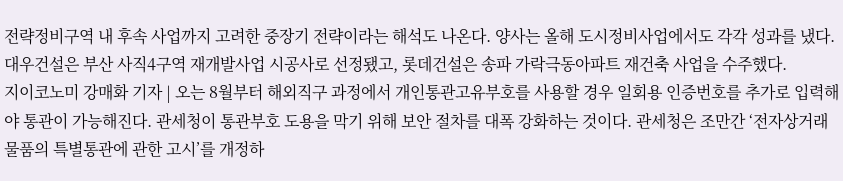전략정비구역 내 후속 사업까지 고려한 중장기 전략이라는 해석도 나온다. 양사는 올해 도시정비사업에서도 각각 성과를 냈다. 대우건설은 부산 사직4구역 재개발사업 시공사로 선정됐고, 롯데건설은 송파 가락극동아파트 재건축 사업을 수주했다.
지이코노미 강매화 기자 | 오는 8월부터 해외직구 과정에서 개인통관고유부호를 사용할 경우 일회용 인증번호를 추가로 입력해야 통관이 가능해진다. 관세청이 통관부호 도용을 막기 위해 보안 절차를 대폭 강화하는 것이다. 관세청은 조만간 ‘전자상거래물품의 특별통관에 관한 고시’를 개정하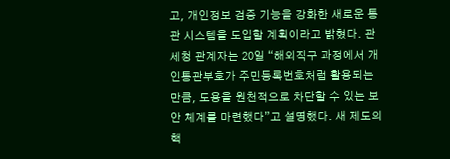고, 개인정보 검증 기능을 강화한 새로운 통관 시스템을 도입할 계획이라고 밝혔다. 관세청 관계자는 20일 “해외직구 과정에서 개인통관부호가 주민등록번호처럼 활용되는 만큼, 도용을 원천적으로 차단할 수 있는 보안 체계를 마련했다”고 설명했다. 새 제도의 핵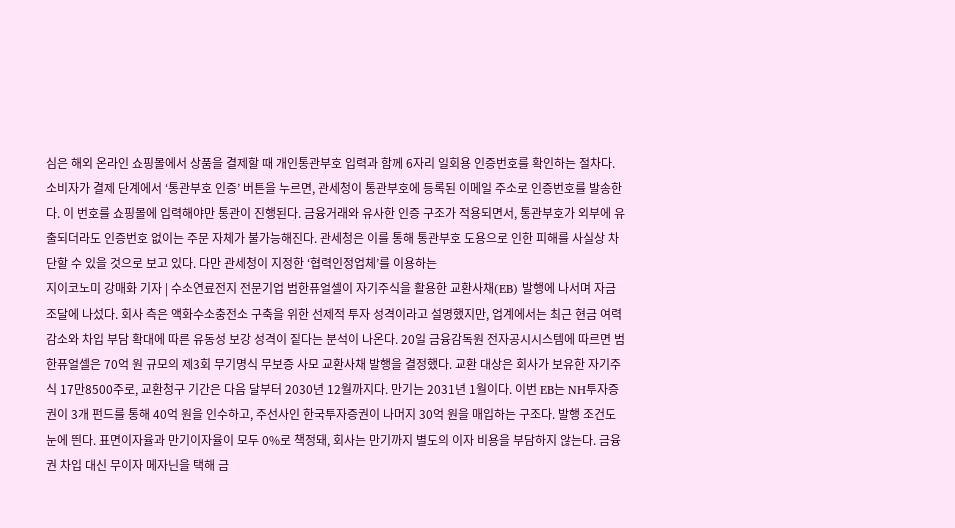심은 해외 온라인 쇼핑몰에서 상품을 결제할 때 개인통관부호 입력과 함께 6자리 일회용 인증번호를 확인하는 절차다. 소비자가 결제 단계에서 ‘통관부호 인증’ 버튼을 누르면, 관세청이 통관부호에 등록된 이메일 주소로 인증번호를 발송한다. 이 번호를 쇼핑몰에 입력해야만 통관이 진행된다. 금융거래와 유사한 인증 구조가 적용되면서, 통관부호가 외부에 유출되더라도 인증번호 없이는 주문 자체가 불가능해진다. 관세청은 이를 통해 통관부호 도용으로 인한 피해를 사실상 차단할 수 있을 것으로 보고 있다. 다만 관세청이 지정한 ‘협력인정업체’를 이용하는
지이코노미 강매화 기자 | 수소연료전지 전문기업 범한퓨얼셀이 자기주식을 활용한 교환사채(EB) 발행에 나서며 자금 조달에 나섰다. 회사 측은 액화수소충전소 구축을 위한 선제적 투자 성격이라고 설명했지만, 업계에서는 최근 현금 여력 감소와 차입 부담 확대에 따른 유동성 보강 성격이 짙다는 분석이 나온다. 20일 금융감독원 전자공시시스템에 따르면 범한퓨얼셀은 70억 원 규모의 제3회 무기명식 무보증 사모 교환사채 발행을 결정했다. 교환 대상은 회사가 보유한 자기주식 17만8500주로, 교환청구 기간은 다음 달부터 2030년 12월까지다. 만기는 2031년 1월이다. 이번 EB는 NH투자증권이 3개 펀드를 통해 40억 원을 인수하고, 주선사인 한국투자증권이 나머지 30억 원을 매입하는 구조다. 발행 조건도 눈에 띈다. 표면이자율과 만기이자율이 모두 0%로 책정돼, 회사는 만기까지 별도의 이자 비용을 부담하지 않는다. 금융권 차입 대신 무이자 메자닌을 택해 금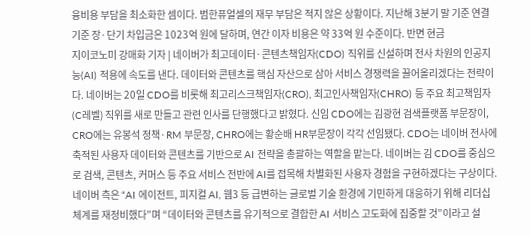융비용 부담을 최소화한 셈이다. 범한퓨얼셀의 재무 부담은 적지 않은 상황이다. 지난해 3분기 말 기준 연결 기준 장·단기 차입금은 1023억 원에 달하며, 연간 이자 비용은 약 33억 원 수준이다. 반면 현금
지이코노미 강매화 기자 | 네이버가 최고데이터·콘텐츠책임자(CDO) 직위를 신설하며 전사 차원의 인공지능(AI) 적용에 속도를 낸다. 데이터와 콘텐츠를 핵심 자산으로 삼아 서비스 경쟁력을 끌어올리겠다는 전략이다. 네이버는 20일 CDO를 비롯해 최고리스크책임자(CRO), 최고인사책임자(CHRO) 등 주요 최고책임자(C레벨) 직위를 새로 만들고 관련 인사를 단행했다고 밝혔다. 신임 CDO에는 김광현 검색플랫폼 부문장이, CRO에는 유봉석 정책·RM 부문장, CHRO에는 황순배 HR부문장이 각각 선임됐다. CDO는 네이버 전사에 축적된 사용자 데이터와 콘텐츠를 기반으로 AI 전략을 총괄하는 역할을 맡는다. 네이버는 김 CDO를 중심으로 검색, 콘텐츠, 커머스 등 주요 서비스 전반에 AI를 접목해 차별화된 사용자 경험을 구현하겠다는 구상이다. 네이버 측은 “AI 에이전트, 피지컬 AI, 웹3 등 급변하는 글로벌 기술 환경에 기민하게 대응하기 위해 리더십 체계를 재정비했다”며 “데이터와 콘텐츠를 유기적으로 결합한 AI 서비스 고도화에 집중할 것”이라고 설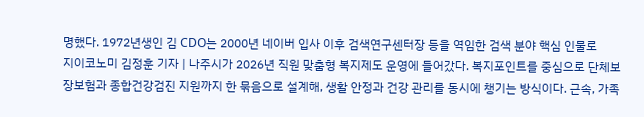명했다. 1972년생인 김 CDO는 2000년 네이버 입사 이후 검색연구센터장 등을 역임한 검색 분야 핵심 인물로
지이코노미 김정훈 기자 | 나주시가 2026년 직원 맞춤형 복지제도 운영에 들어갔다. 복지포인트를 중심으로 단체보장보험과 종합건강검진 지원까지 한 묶음으로 설계해, 생활 안정과 건강 관리를 동시에 챙기는 방식이다. 근속, 가족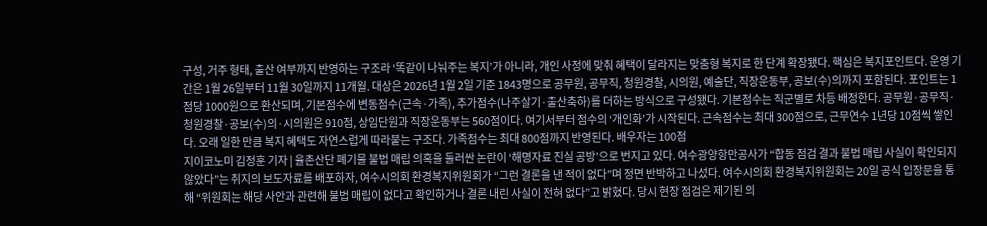구성, 거주 형태, 출산 여부까지 반영하는 구조라 ‘똑같이 나눠주는 복지’가 아니라, 개인 사정에 맞춰 혜택이 달라지는 맞춤형 복지로 한 단계 확장됐다. 핵심은 복지포인트다. 운영 기간은 1월 26일부터 11월 30일까지 11개월. 대상은 2026년 1월 2일 기준 1843명으로 공무원, 공무직, 청원경찰, 시의원, 예술단, 직장운동부, 공보(수)의까지 포함된다. 포인트는 1점당 1000원으로 환산되며, 기본점수에 변동점수(근속·가족), 추가점수(나주살기·출산축하)를 더하는 방식으로 구성됐다. 기본점수는 직군별로 차등 배정한다. 공무원·공무직·청원경찰·공보(수)의·시의원은 910점, 상임단원과 직장운동부는 560점이다. 여기서부터 점수의 ‘개인화’가 시작된다. 근속점수는 최대 300점으로, 근무연수 1년당 10점씩 쌓인다. 오래 일한 만큼 복지 혜택도 자연스럽게 따라붙는 구조다. 가족점수는 최대 800점까지 반영된다. 배우자는 100점
지이코노미 김정훈 기자 | 율촌산단 폐기물 불법 매립 의혹을 둘러싼 논란이 ‘해명자료 진실 공방’으로 번지고 있다. 여수광양항만공사가 “합동 점검 결과 불법 매립 사실이 확인되지 않았다”는 취지의 보도자료를 배포하자, 여수시의회 환경복지위원회가 “그런 결론을 낸 적이 없다”며 정면 반박하고 나섰다. 여수시의회 환경복지위원회는 20일 공식 입장문을 통해 “위원회는 해당 사안과 관련해 불법 매립이 없다고 확인하거나 결론 내린 사실이 전혀 없다”고 밝혔다. 당시 현장 점검은 제기된 의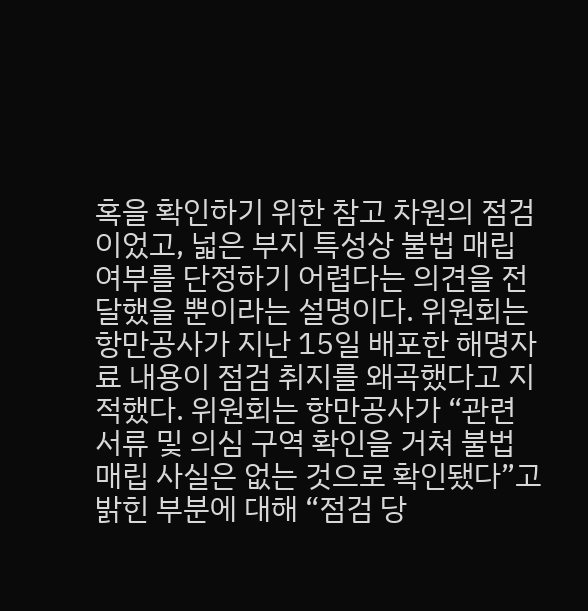혹을 확인하기 위한 참고 차원의 점검이었고, 넓은 부지 특성상 불법 매립 여부를 단정하기 어렵다는 의견을 전달했을 뿐이라는 설명이다. 위원회는 항만공사가 지난 15일 배포한 해명자료 내용이 점검 취지를 왜곡했다고 지적했다. 위원회는 항만공사가 “관련 서류 및 의심 구역 확인을 거쳐 불법 매립 사실은 없는 것으로 확인됐다”고 밝힌 부분에 대해 “점검 당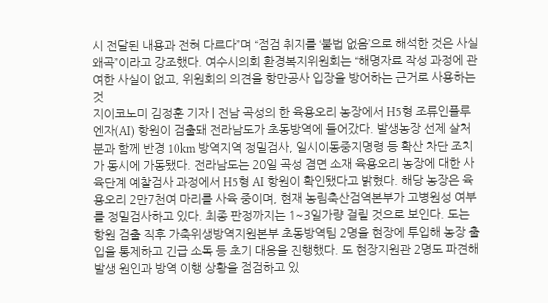시 전달된 내용과 전혀 다르다”며 “점검 취지를 ‘불법 없음’으로 해석한 것은 사실 왜곡”이라고 강조했다. 여수시의회 환경복지위원회는 “해명자료 작성 과정에 관여한 사실이 없고, 위원회의 의견을 항만공사 입장을 방어하는 근거로 사용하는 것
지이코노미 김정훈 기자 | 전남 곡성의 한 육용오리 농장에서 H5형 조류인플루엔자(AI) 항원이 검출돼 전라남도가 초동방역에 들어갔다. 발생농장 선제 살처분과 함께 반경 10km 방역지역 정밀검사, 일시이동중지명령 등 확산 차단 조치가 동시에 가동됐다. 전라남도는 20일 곡성 겸면 소재 육용오리 농장에 대한 사육단계 예찰검사 과정에서 H5형 AI 항원이 확인됐다고 밝혔다. 해당 농장은 육용오리 2만7천여 마리를 사육 중이며, 현재 농림축산검역본부가 고병원성 여부를 정밀검사하고 있다. 최종 판정까지는 1~3일가량 걸릴 것으로 보인다. 도는 항원 검출 직후 가축위생방역지원본부 초동방역팀 2명을 현장에 투입해 농장 출입을 통제하고 긴급 소독 등 초기 대응을 진행했다. 도 현장지원관 2명도 파견해 발생 원인과 방역 이행 상황을 점검하고 있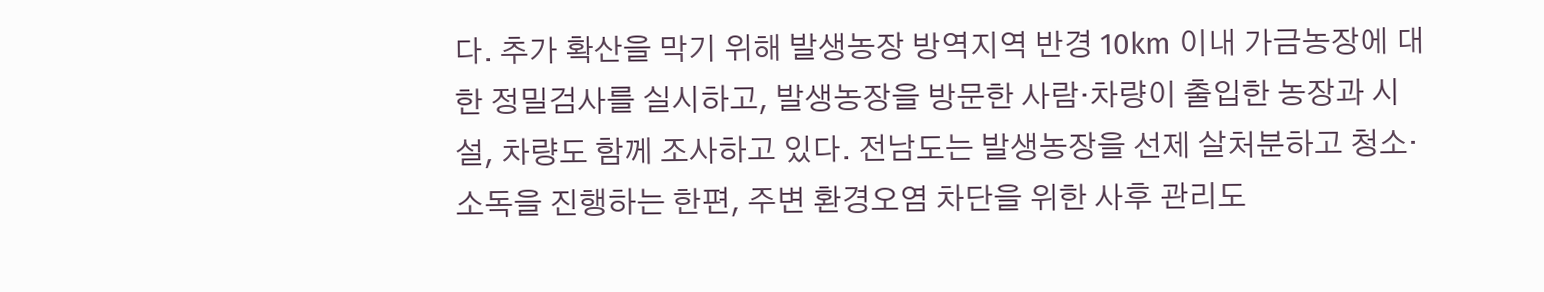다. 추가 확산을 막기 위해 발생농장 방역지역 반경 10km 이내 가금농장에 대한 정밀검사를 실시하고, 발생농장을 방문한 사람·차량이 출입한 농장과 시설, 차량도 함께 조사하고 있다. 전남도는 발생농장을 선제 살처분하고 청소·소독을 진행하는 한편, 주변 환경오염 차단을 위한 사후 관리도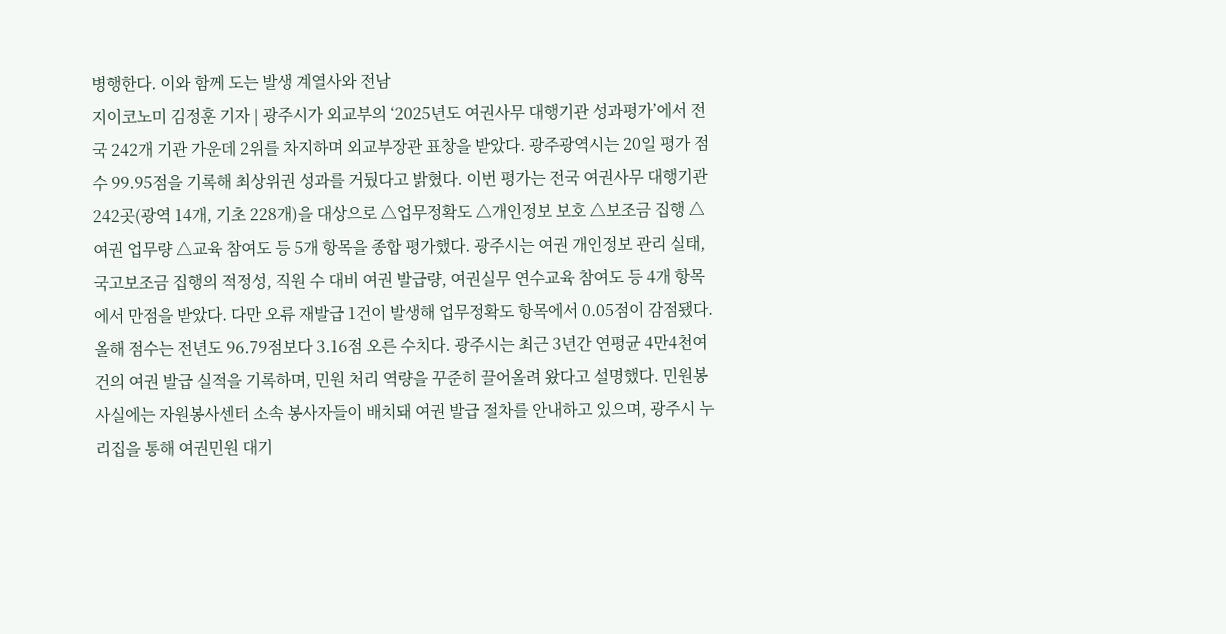병행한다. 이와 함께 도는 발생 계열사와 전남
지이코노미 김정훈 기자 | 광주시가 외교부의 ‘2025년도 여권사무 대행기관 성과평가’에서 전국 242개 기관 가운데 2위를 차지하며 외교부장관 표창을 받았다. 광주광역시는 20일 평가 점수 99.95점을 기록해 최상위권 성과를 거뒀다고 밝혔다. 이번 평가는 전국 여권사무 대행기관 242곳(광역 14개, 기초 228개)을 대상으로 △업무정확도 △개인정보 보호 △보조금 집행 △여권 업무량 △교육 참여도 등 5개 항목을 종합 평가했다. 광주시는 여권 개인정보 관리 실태, 국고보조금 집행의 적정성, 직원 수 대비 여권 발급량, 여권실무 연수교육 참여도 등 4개 항목에서 만점을 받았다. 다만 오류 재발급 1건이 발생해 업무정확도 항목에서 0.05점이 감점됐다. 올해 점수는 전년도 96.79점보다 3.16점 오른 수치다. 광주시는 최근 3년간 연평균 4만4천여 건의 여권 발급 실적을 기록하며, 민원 처리 역량을 꾸준히 끌어올려 왔다고 설명했다. 민원봉사실에는 자원봉사센터 소속 봉사자들이 배치돼 여권 발급 절차를 안내하고 있으며, 광주시 누리집을 통해 여권민원 대기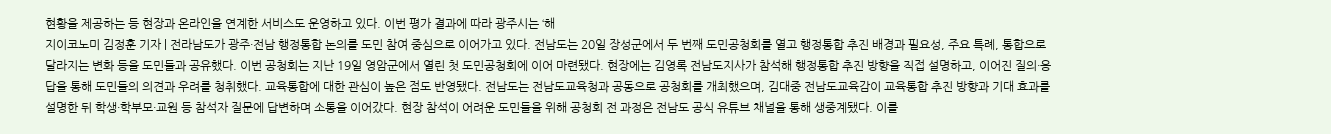현황을 제공하는 등 현장과 온라인을 연계한 서비스도 운영하고 있다. 이번 평가 결과에 따라 광주시는 ‘해
지이코노미 김정훈 기자 | 전라남도가 광주·전남 행정통합 논의를 도민 참여 중심으로 이어가고 있다. 전남도는 20일 장성군에서 두 번째 도민공청회를 열고 행정통합 추진 배경과 필요성, 주요 특례, 통합으로 달라지는 변화 등을 도민들과 공유했다. 이번 공청회는 지난 19일 영암군에서 열린 첫 도민공청회에 이어 마련됐다. 현장에는 김영록 전남도지사가 참석해 행정통합 추진 방향을 직접 설명하고, 이어진 질의·응답을 통해 도민들의 의견과 우려를 청취했다. 교육통합에 대한 관심이 높은 점도 반영됐다. 전남도는 전남도교육청과 공동으로 공청회를 개최했으며, 김대중 전남도교육감이 교육통합 추진 방향과 기대 효과를 설명한 뒤 학생·학부모·교원 등 참석자 질문에 답변하며 소통을 이어갔다. 현장 참석이 어려운 도민들을 위해 공청회 전 과정은 전남도 공식 유튜브 채널을 통해 생중계됐다. 이를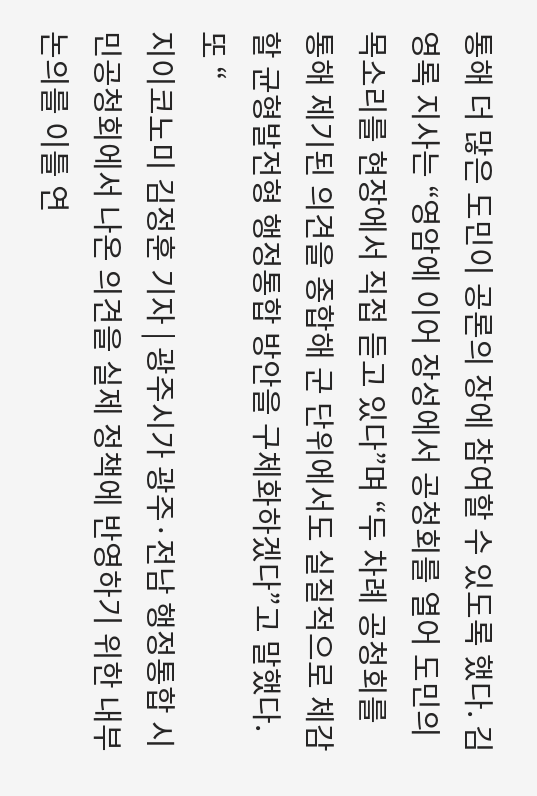통해 더 많은 도민이 공론의 장에 참여할 수 있도록 했다. 김영록 지사는 “영암에 이어 장성에서 공청회를 열어 도민의 목소리를 현장에서 직접 듣고 있다”며 “두 차례 공청회를 통해 제기된 의견을 종합해 군 단위에서도 실질적으로 체감할 균형발전형 행정통합 방안을 구체화하겠다”고 말했다. 또 “
지이코노미 김정훈 기자 | 광주시가 광주·전남 행정통합 시민공청회에서 나온 의견을 실제 정책에 반영하기 위한 내부 논의를 이틀 연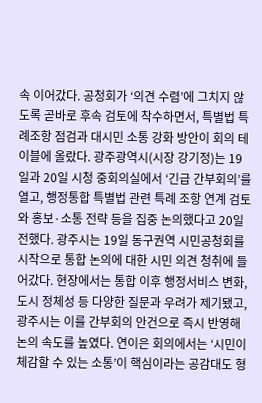속 이어갔다. 공청회가 ‘의견 수렴’에 그치지 않도록 곧바로 후속 검토에 착수하면서, 특별법 특례조항 점검과 대시민 소통 강화 방안이 회의 테이블에 올랐다. 광주광역시(시장 강기정)는 19일과 20일 시청 중회의실에서 ‘긴급 간부회의’를 열고, 행정통합 특별법 관련 특례 조항 연계 검토와 홍보·소통 전략 등을 집중 논의했다고 20일 전했다. 광주시는 19일 동구권역 시민공청회를 시작으로 통합 논의에 대한 시민 의견 청취에 들어갔다. 현장에서는 통합 이후 행정서비스 변화, 도시 정체성 등 다양한 질문과 우려가 제기됐고, 광주시는 이를 간부회의 안건으로 즉시 반영해 논의 속도를 높였다. 연이은 회의에서는 ‘시민이 체감할 수 있는 소통’이 핵심이라는 공감대도 형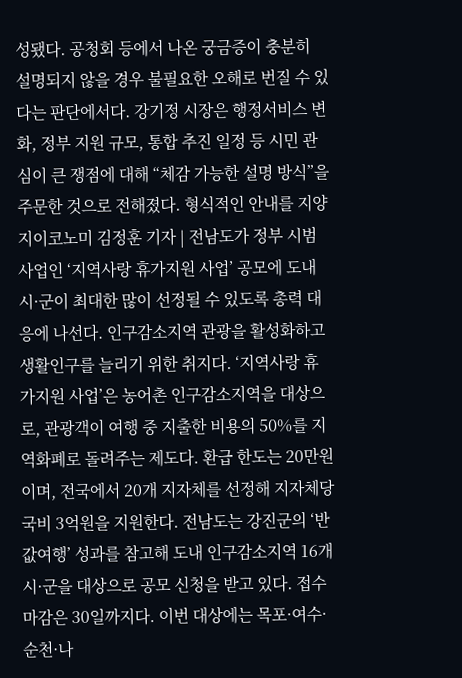성됐다. 공청회 등에서 나온 궁금증이 충분히 설명되지 않을 경우 불필요한 오해로 번질 수 있다는 판단에서다. 강기정 시장은 행정서비스 변화, 정부 지원 규모, 통합 추진 일정 등 시민 관심이 큰 쟁점에 대해 “체감 가능한 설명 방식”을 주문한 것으로 전해졌다. 형식적인 안내를 지양
지이코노미 김정훈 기자 | 전남도가 정부 시범사업인 ‘지역사랑 휴가지원 사업’ 공모에 도내 시·군이 최대한 많이 선정될 수 있도록 총력 대응에 나선다. 인구감소지역 관광을 활성화하고 생활인구를 늘리기 위한 취지다. ‘지역사랑 휴가지원 사업’은 농어촌 인구감소지역을 대상으로, 관광객이 여행 중 지출한 비용의 50%를 지역화폐로 돌려주는 제도다. 환급 한도는 20만원이며, 전국에서 20개 지자체를 선정해 지자체당 국비 3억원을 지원한다. 전남도는 강진군의 ‘반값여행’ 성과를 참고해 도내 인구감소지역 16개 시·군을 대상으로 공모 신청을 받고 있다. 접수 마감은 30일까지다. 이번 대상에는 목포·여수·순천·나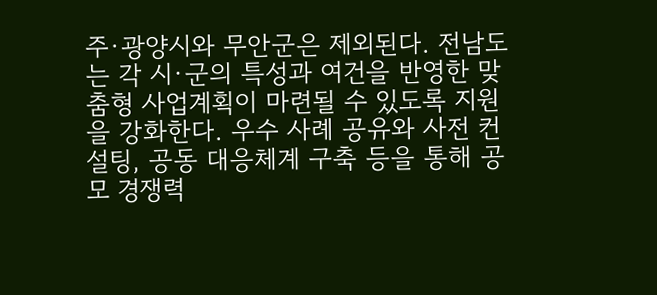주·광양시와 무안군은 제외된다. 전남도는 각 시·군의 특성과 여건을 반영한 맞춤형 사업계획이 마련될 수 있도록 지원을 강화한다. 우수 사례 공유와 사전 컨설팅, 공동 대응체계 구축 등을 통해 공모 경쟁력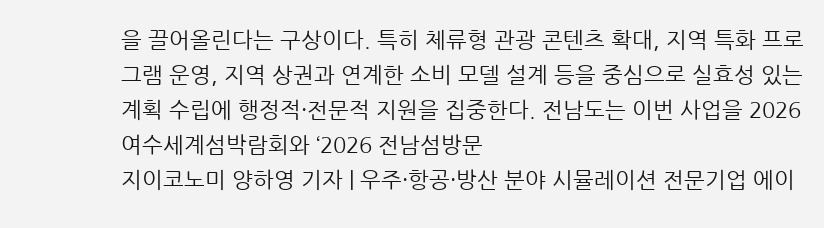을 끌어올린다는 구상이다. 특히 체류형 관광 콘텐츠 확대, 지역 특화 프로그램 운영, 지역 상권과 연계한 소비 모델 설계 등을 중심으로 실효성 있는 계획 수립에 행정적·전문적 지원을 집중한다. 전남도는 이번 사업을 2026 여수세계섬박람회와 ‘2026 전남섬방문
지이코노미 양하영 기자 | 우주·항공·방산 분야 시뮬레이션 전문기업 에이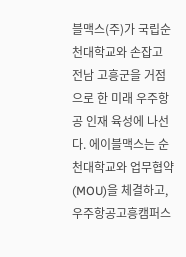블맥스(주)가 국립순천대학교와 손잡고 전남 고흥군을 거점으로 한 미래 우주항공 인재 육성에 나선다. 에이블맥스는 순천대학교와 업무협약(MOU)을 체결하고, 우주항공고흥캠퍼스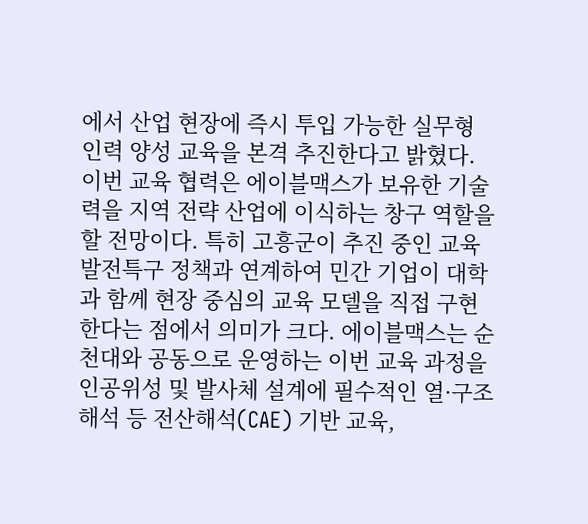에서 산업 현장에 즉시 투입 가능한 실무형 인력 양성 교육을 본격 추진한다고 밝혔다. 이번 교육 협력은 에이블맥스가 보유한 기술력을 지역 전략 산업에 이식하는 창구 역할을 할 전망이다. 특히 고흥군이 추진 중인 교육발전특구 정책과 연계하여 민간 기업이 대학과 함께 현장 중심의 교육 모델을 직접 구현한다는 점에서 의미가 크다. 에이블맥스는 순천대와 공동으로 운영하는 이번 교육 과정을 인공위성 및 발사체 설계에 필수적인 열·구조 해석 등 전산해석(CAE) 기반 교육,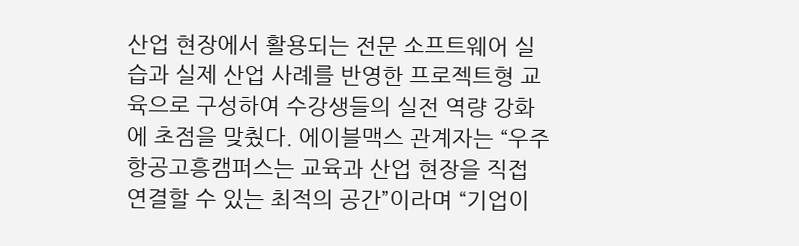산업 현장에서 활용되는 전문 소프트웨어 실습과 실제 산업 사례를 반영한 프로젝트형 교육으로 구성하여 수강생들의 실전 역량 강화에 초점을 맞췄다. 에이블맥스 관계자는 “우주항공고흥캠퍼스는 교육과 산업 현장을 직접 연결할 수 있는 최적의 공간”이라며 “기업이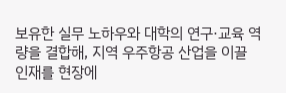보유한 실무 노하우와 대학의 연구·교육 역량을 결합해, 지역 우주항공 산업을 이끌 인재를 현장에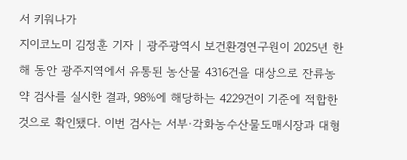서 키워나가
지이코노미 김정훈 기자 | 광주광역시 보건환경연구원이 2025년 한 해 동안 광주지역에서 유통된 농산물 4316건을 대상으로 잔류농약 검사를 실시한 결과, 98%에 해당하는 4229건이 기준에 적합한 것으로 확인됐다. 이번 검사는 서부·각화농수산물도매시장과 대형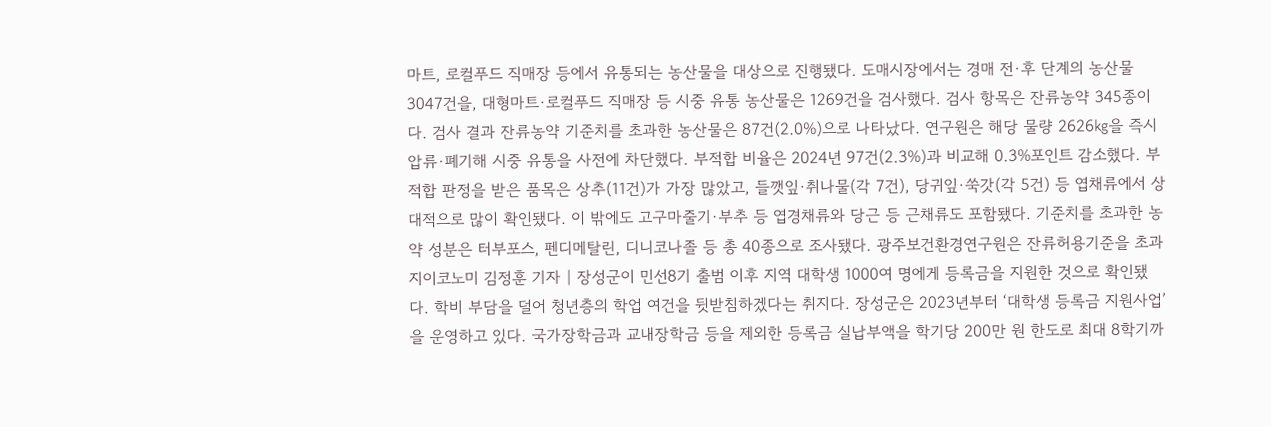마트, 로컬푸드 직매장 등에서 유통되는 농산물을 대상으로 진행됐다. 도매시장에서는 경매 전·후 단계의 농산물 3047건을, 대형마트·로컬푸드 직매장 등 시중 유통 농산물은 1269건을 검사했다. 검사 항목은 잔류농약 345종이다. 검사 결과 잔류농약 기준치를 초과한 농산물은 87건(2.0%)으로 나타났다. 연구원은 해당 물량 2626㎏을 즉시 압류·폐기해 시중 유통을 사전에 차단했다. 부적합 비율은 2024년 97건(2.3%)과 비교해 0.3%포인트 감소했다. 부적합 판정을 받은 품목은 상추(11건)가 가장 많았고, 들깻잎·취나물(각 7건), 당귀잎·쑥갓(각 5건) 등 엽채류에서 상대적으로 많이 확인됐다. 이 밖에도 고구마줄기·부추 등 엽경채류와 당근 등 근채류도 포함됐다. 기준치를 초과한 농약 성분은 터부포스, 펜디메탈린, 디니코나졸 등 총 40종으로 조사됐다. 광주보건환경연구원은 잔류허용기준을 초과
지이코노미 김정훈 기자 | 장성군이 민선8기 출범 이후 지역 대학생 1000여 명에게 등록금을 지원한 것으로 확인됐다. 학비 부담을 덜어 청년층의 학업 여건을 뒷받침하겠다는 취지다. 장성군은 2023년부터 ‘대학생 등록금 지원사업’을 운영하고 있다. 국가장학금과 교내장학금 등을 제외한 등록금 실납부액을 학기당 200만 원 한도로 최대 8학기까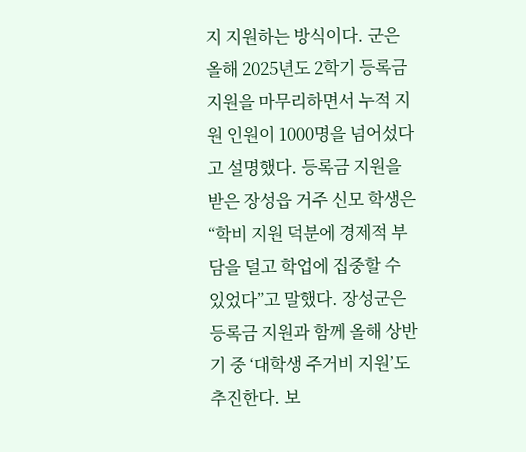지 지원하는 방식이다. 군은 올해 2025년도 2학기 등록금 지원을 마무리하면서 누적 지원 인원이 1000명을 넘어섰다고 설명했다. 등록금 지원을 받은 장성읍 거주 신모 학생은 “학비 지원 덕분에 경제적 부담을 덜고 학업에 집중할 수 있었다”고 말했다. 장성군은 등록금 지원과 함께 올해 상반기 중 ‘대학생 주거비 지원’도 추진한다. 보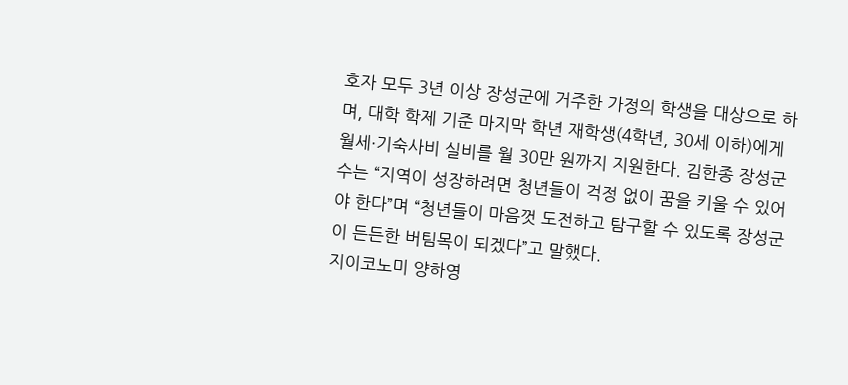호자 모두 3년 이상 장성군에 거주한 가정의 학생을 대상으로 하며, 대학 학제 기준 마지막 학년 재학생(4학년, 30세 이하)에게 월세·기숙사비 실비를 월 30만 원까지 지원한다. 김한종 장성군수는 “지역이 성장하려면 청년들이 걱정 없이 꿈을 키울 수 있어야 한다”며 “청년들이 마음껏 도전하고 탐구할 수 있도록 장성군이 든든한 버팀목이 되겠다”고 말했다.
지이코노미 양하영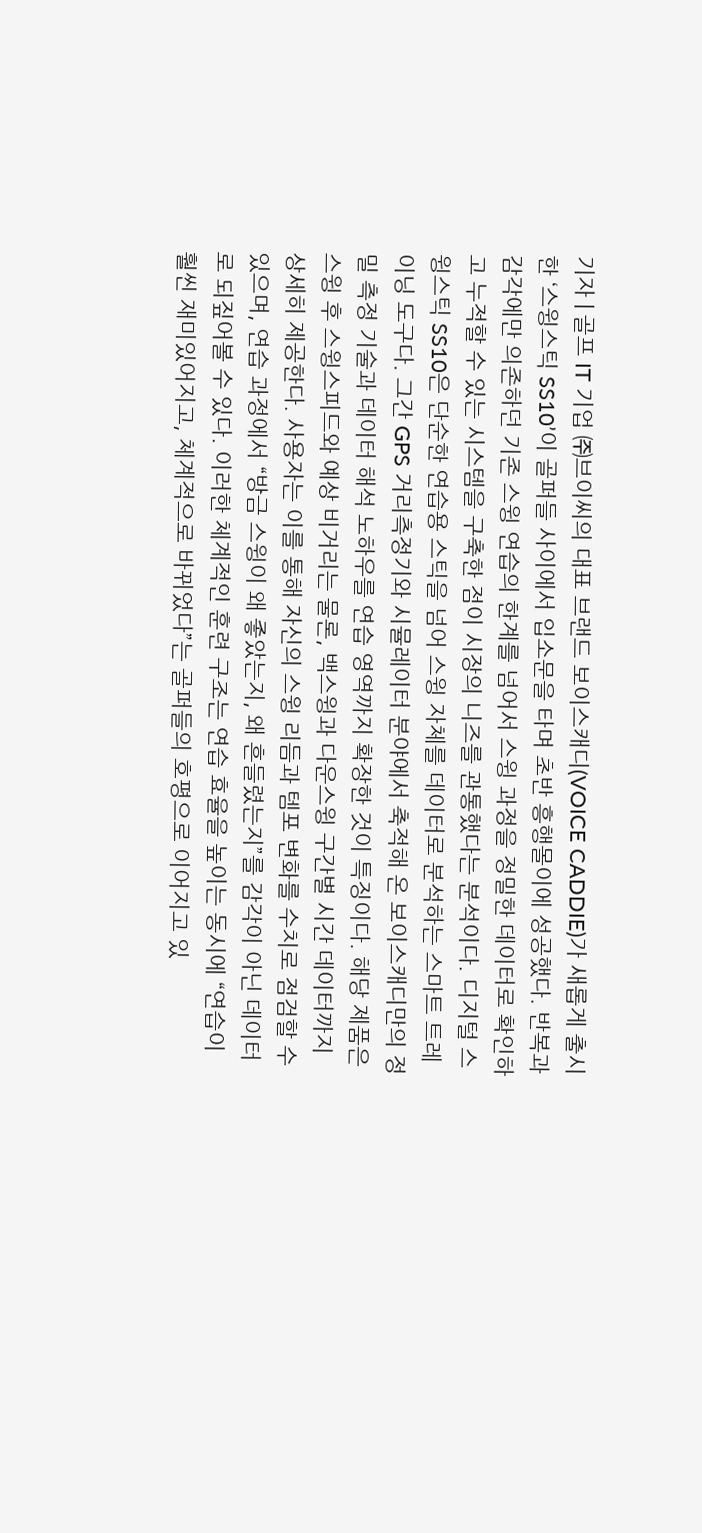기자 | 골프 IT 기업 ㈜브이씨의 대표 브랜드 보이스캐디(VOICE CADDIE)가 새롭게 출시한 ‘스윙스틱 SS10’이 골퍼들 사이에서 입소문을 타며 초반 흥행몰이에 성공했다. 반복과 감각에만 의존하던 기존 스윙 연습의 한계를 넘어서 스윙 과정을 정밀한 데이터로 확인하고 누적할 수 있는 시스템을 구축한 점이 시장의 니즈를 관통했다는 분석이다. 디지털 스윙스틱 SS10은 단순한 연습용 스틱을 넘어 스윙 자체를 데이터로 분석하는 스마트 트레이닝 도구다. 그간 GPS 거리측정기와 시뮬레이터 분야에서 축적해 온 보이스캐디만의 정밀 측정 기술과 데이터 해석 노하우를 연습 영역까지 확장한 것이 특징이다. 해당 제품은 스윙 후 스윙스피드와 예상 비거리는 물론, 백스윙과 다운스윙 구간별 시간 데이터까지 상세히 제공한다. 사용자는 이를 통해 자신의 스윙 리듬과 템포 변화를 수치로 점검할 수 있으며, 연습 과정에서 “방금 스윙이 왜 좋았는지, 왜 흔들렸는지”를 감각이 아닌 데이터로 되짚어볼 수 있다. 이러한 체계적인 훈련 구조는 연습 효율을 높이는 동시에 “연습이 훨씬 재미있어지고, 체계적으로 바뀌었다”는 골퍼들의 호평으로 이어지고 있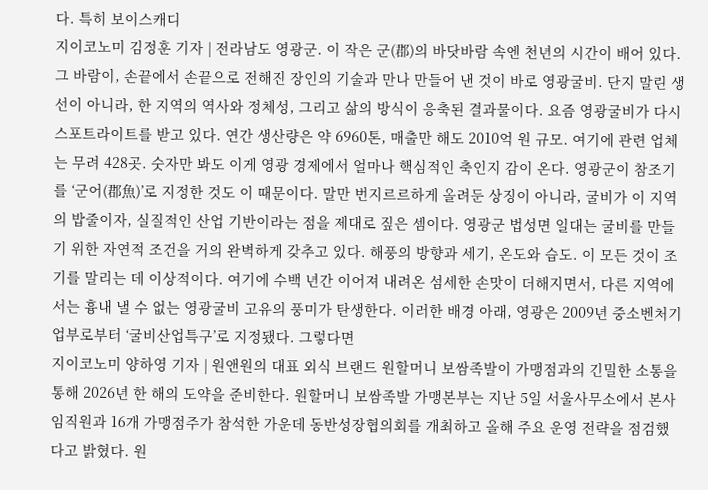다. 특히 보이스캐디
지이코노미 김정훈 기자 | 전라남도 영광군. 이 작은 군(郡)의 바닷바람 속엔 천년의 시간이 배어 있다. 그 바람이, 손끝에서 손끝으로 전해진 장인의 기술과 만나 만들어 낸 것이 바로 영광굴비. 단지 말린 생선이 아니라, 한 지역의 역사와 정체성, 그리고 삶의 방식이 응축된 결과물이다. 요즘 영광굴비가 다시 스포트라이트를 받고 있다. 연간 생산량은 약 6960톤, 매출만 해도 2010억 원 규모. 여기에 관련 업체는 무려 428곳. 숫자만 봐도 이게 영광 경제에서 얼마나 핵심적인 축인지 감이 온다. 영광군이 참조기를 ‘군어(郡魚)’로 지정한 것도 이 때문이다. 말만 번지르르하게 올려둔 상징이 아니라, 굴비가 이 지역의 밥줄이자, 실질적인 산업 기반이라는 점을 제대로 짚은 셈이다. 영광군 법성면 일대는 굴비를 만들기 위한 자연적 조건을 거의 완벽하게 갖추고 있다. 해풍의 방향과 세기, 온도와 습도. 이 모든 것이 조기를 말리는 데 이상적이다. 여기에 수백 년간 이어져 내려온 섬세한 손맛이 더해지면서, 다른 지역에서는 흉내 낼 수 없는 영광굴비 고유의 풍미가 탄생한다. 이러한 배경 아래, 영광은 2009년 중소벤처기업부로부터 ‘굴비산업특구’로 지정됐다. 그렇다면
지이코노미 양하영 기자 | 원앤원의 대표 외식 브랜드 원할머니 보쌈족발이 가맹점과의 긴밀한 소통을 통해 2026년 한 해의 도약을 준비한다. 원할머니 보쌈족발 가맹본부는 지난 5일 서울사무소에서 본사 임직원과 16개 가맹점주가 참석한 가운데 동반성장협의회를 개최하고 올해 주요 운영 전략을 점검했다고 밝혔다. 원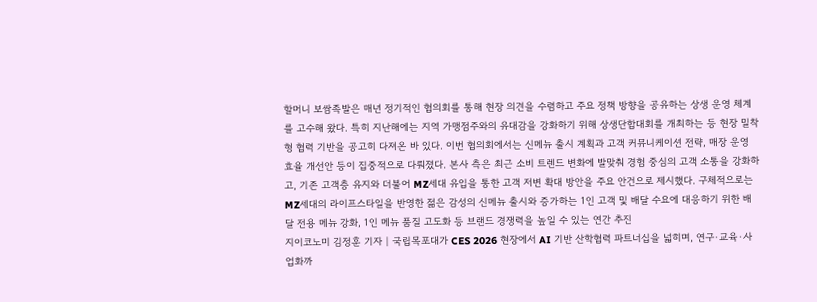할머니 보쌈족발은 매년 정기적인 협의회를 통해 현장 의견을 수렴하고 주요 정책 방향을 공유하는 상생 운영 체계를 고수해 왔다. 특히 지난해에는 지역 가맹점주와의 유대감을 강화하기 위해 상생단합대회를 개최하는 등 현장 밀착형 협력 기반을 공고히 다져온 바 있다. 이번 협의회에서는 신메뉴 출시 계획과 고객 커뮤니케이션 전략, 매장 운영 효율 개선안 등이 집중적으로 다뤄졌다. 본사 측은 최근 소비 트렌드 변화에 발맞춰 경험 중심의 고객 소통을 강화하고, 기존 고객층 유지와 더불어 MZ세대 유입을 통한 고객 저변 확대 방안을 주요 안건으로 제시했다. 구체적으로는 MZ세대의 라이프스타일을 반영한 젊은 감성의 신메뉴 출시와 증가하는 1인 고객 및 배달 수요에 대응하기 위한 배달 전용 메뉴 강화, 1인 메뉴 품질 고도화 등 브랜드 경쟁력을 높일 수 있는 연간 추진
지이코노미 김정훈 기자 | 국립목포대가 CES 2026 현장에서 AI 기반 산학협력 파트너십을 넓히며, 연구·교육·사업화까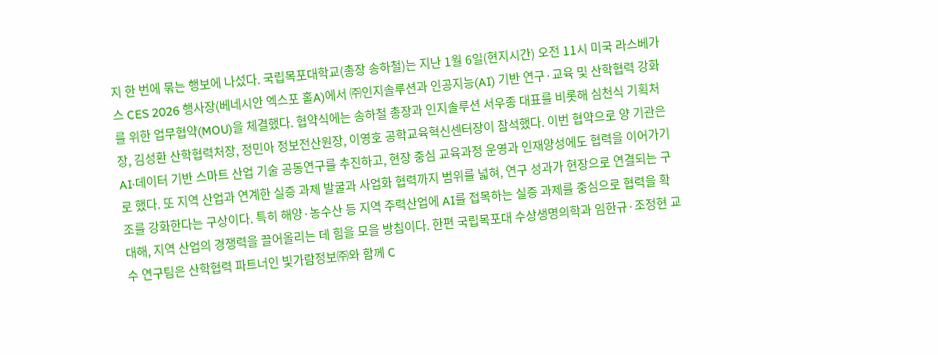지 한 번에 묶는 행보에 나섰다. 국립목포대학교(총장 송하철)는 지난 1월 6일(현지시간) 오전 11시 미국 라스베가스 CES 2026 행사장(베네시안 엑스포 홀A)에서 ㈜인지솔루션과 인공지능(AI) 기반 연구·교육 및 산학협력 강화를 위한 업무협약(MOU)을 체결했다. 협약식에는 송하철 총장과 인지솔루션 서우종 대표를 비롯해 심천식 기획처장, 김성환 산학협력처장, 정민아 정보전산원장, 이영호 공학교육혁신센터장이 참석했다. 이번 협약으로 양 기관은 AI·데이터 기반 스마트 산업 기술 공동연구를 추진하고, 현장 중심 교육과정 운영과 인재양성에도 협력을 이어가기로 했다. 또 지역 산업과 연계한 실증 과제 발굴과 사업화 협력까지 범위를 넓혀, 연구 성과가 현장으로 연결되는 구조를 강화한다는 구상이다. 특히 해양·농수산 등 지역 주력산업에 AI를 접목하는 실증 과제를 중심으로 협력을 확대해, 지역 산업의 경쟁력을 끌어올리는 데 힘을 모을 방침이다. 한편 국립목포대 수상생명의학과 임한규·조정현 교수 연구팀은 산학협력 파트너인 빛가람정보㈜와 함께 C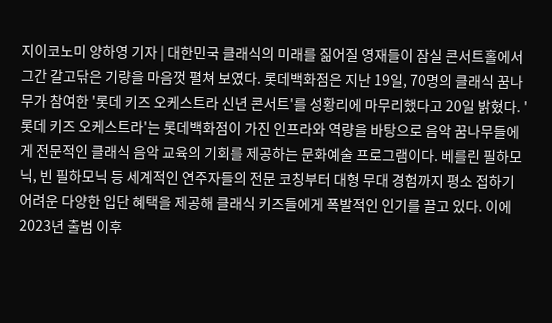지이코노미 양하영 기자 | 대한민국 클래식의 미래를 짊어질 영재들이 잠실 콘서트홀에서 그간 갈고닦은 기량을 마음껏 펼쳐 보였다. 롯데백화점은 지난 19일, 70명의 클래식 꿈나무가 참여한 '롯데 키즈 오케스트라 신년 콘서트'를 성황리에 마무리했다고 20일 밝혔다. '롯데 키즈 오케스트라'는 롯데백화점이 가진 인프라와 역량을 바탕으로 음악 꿈나무들에게 전문적인 클래식 음악 교육의 기회를 제공하는 문화예술 프로그램이다. 베를린 필하모닉, 빈 필하모닉 등 세계적인 연주자들의 전문 코칭부터 대형 무대 경험까지 평소 접하기 어려운 다양한 입단 혜택을 제공해 클래식 키즈들에게 폭발적인 인기를 끌고 있다. 이에 2023년 출범 이후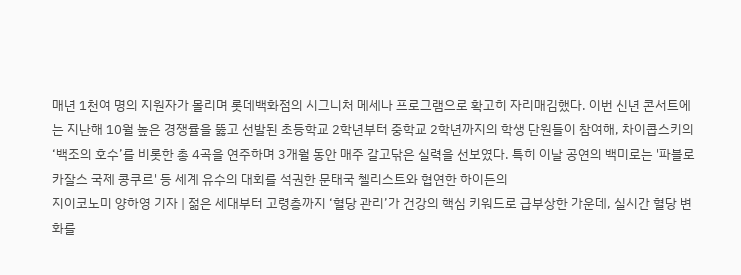매년 1천여 명의 지원자가 몰리며 롯데백화점의 시그니처 메세나 프로그램으로 확고히 자리매김했다. 이번 신년 콘서트에는 지난해 10월 높은 경쟁률을 뚫고 선발된 초등학교 2학년부터 중학교 2학년까지의 학생 단원들이 참여해, 차이콥스키의 ‘백조의 호수’를 비롯한 총 4곡을 연주하며 3개월 동안 매주 갈고닦은 실력을 선보였다. 특히 이날 공연의 백미로는 '파블로 카잘스 국제 콩쿠르' 등 세계 유수의 대회를 석권한 문태국 첼리스트와 협연한 하이든의
지이코노미 양하영 기자 | 젊은 세대부터 고령층까지 ‘혈당 관리’가 건강의 핵심 키워드로 급부상한 가운데, 실시간 혈당 변화를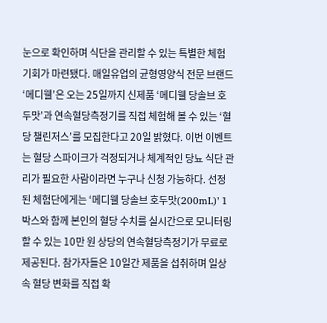눈으로 확인하며 식단을 관리할 수 있는 특별한 체험 기회가 마련됐다. 매일유업의 균형영양식 전문 브랜드 ‘메디웰’은 오는 25일까지 신제품 ‘메디웰 당솔브 호두맛’과 연속혈당측정기를 직접 체험해 볼 수 있는 ‘혈당 챌린저스’를 모집한다고 20일 밝혔다. 이번 이벤트는 혈당 스파이크가 걱정되거나 체계적인 당뇨 식단 관리가 필요한 사람이라면 누구나 신청 가능하다. 선정된 체험단에게는 ‘메디웰 당솔브 호두맛(200mL)’ 1박스와 함께 본인의 혈당 수치를 실시간으로 모니터링할 수 있는 10만 원 상당의 연속혈당측정기가 무료로 제공된다. 참가자들은 10일간 제품을 섭취하며 일상 속 혈당 변화를 직접 확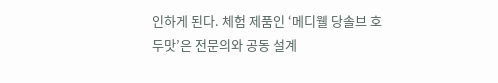인하게 된다. 체험 제품인 ‘메디웰 당솔브 호두맛’은 전문의와 공동 설계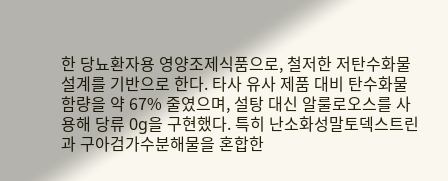한 당뇨환자용 영양조제식품으로, 철저한 저탄수화물 설계를 기반으로 한다. 타사 유사 제품 대비 탄수화물 함량을 약 67% 줄였으며, 설탕 대신 알룰로오스를 사용해 당류 0g을 구현했다. 특히 난소화성말토덱스트린과 구아검가수분해물을 혼합한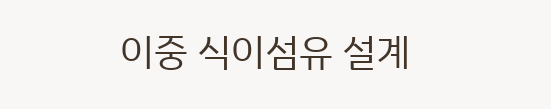이중 식이섬유 설계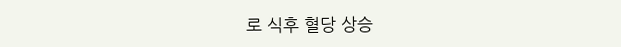로 식후 혈당 상승